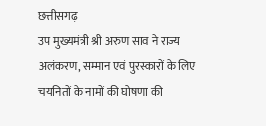छत्तीसगढ़
उप मुख्यमंत्री श्री अरुण साव ने राज्य अलंकरण, सम्मान एवं पुरस्कारों के लिए चयनितों के नामों की घोषणा की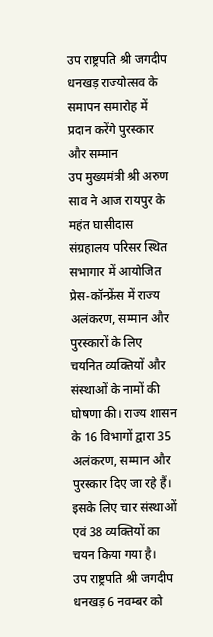उप राष्ट्रपति श्री जगदीप धनखड़ राज्योत्सव के समापन समारोह में प्रदान करेंगे पुरस्कार और सम्मान
उप मुख्यमंत्री श्री अरुण साव ने आज रायपुर के महंत घासीदास संग्रहालय परिसर स्थित सभागार में आयोजित प्रेस-कॉन्फ्रेंस में राज्य अलंकरण, सम्मान और पुरस्कारों के लिए चयनित व्यक्तियों और संस्थाओं के नामों की घोषणा की। राज्य शासन के 16 विभागों द्वारा 35 अलंकरण, सम्मान और पुरस्कार दिए जा रहे हैं। इसके लिए चार संस्थाओं एवं 38 व्यक्तियों का चयन किया गया है।
उप राष्ट्रपति श्री जगदीप धनखड़ 6 नवम्बर को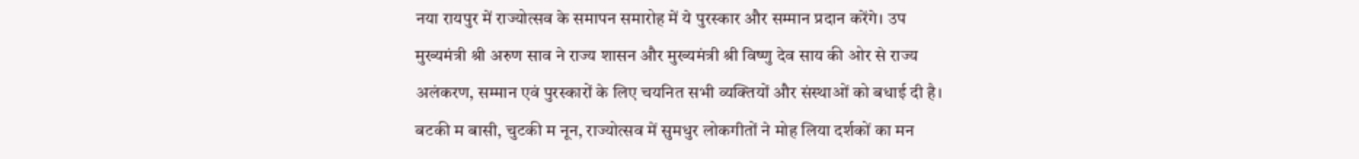नया रायपुर में राज्योत्सव के समापन समारोह में ये पुरस्कार और सम्मान प्रदान करेंगे। उप मुख्यमंत्री श्री अरुण साव ने राज्य शासन और मुख्यमंत्री श्री विष्णु देव साय की ओर से राज्य अलंकरण, सम्मान एवं पुरस्कारों के लिए चयनित सभी व्यक्तियों और संस्थाओं को बधाई दी है।
बटकी म बासी, चुटकी म नून, राज्योत्सव में सुमधुर लोकगीतों ने मोह लिया दर्शकों का मन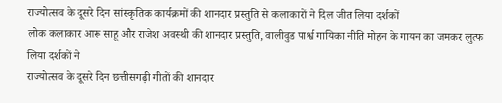राज्योत्सव के दूसरे दिन सांस्कृतिक कार्यक्रमों की शानदार प्रस्तुति से कलाकारों ने दिल जीत लिया दर्शकों
लोक कलाकार आरू साहू और राजेश अवस्थी की शानदार प्रस्तुति, वालीवुड पार्श्व गायिका नीति मोहन के गायन का जमकर लुत्फ लिया दर्शकों ने
राज्योत्सव के दूसरे दिन छत्तीसगढ़ी गीतों की शानदार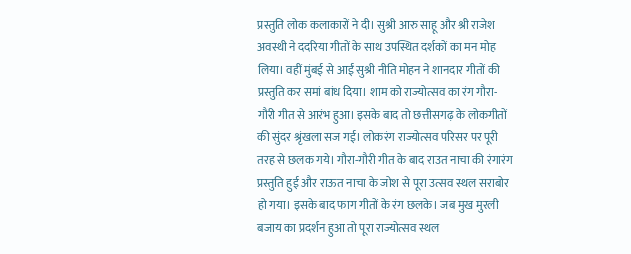प्रस्तुति लोक कलाकारों ने दी। सुश्री आरु साहू और श्री राजेश अवस्थी ने ददरिया गीतों के साथ उपस्थित दर्शकों का मन मोह लिया। वहीं मुंबई से आईं सुश्री नीति मोहन ने शानदार गीतों की प्रस्तुति कर समां बांध दिया। शाम को राज्योत्सव का रंग गौरा-गौरी गीत से आरंभ हुआ। इसके बाद तो छत्तीसगढ़ के लोकगीतों की सुंदर श्रृंखला सज गई। लोकरंग राज्योत्सव परिसर पर पूरी तरह से छलक गये। गौरा-गौरी गीत के बाद राउत नाचा की रंगारंग प्रस्तुति हुई और राऊत नाचा के जोश से पूरा उत्सव स्थल सराबोर हो गया। इसके बाद फाग गीतों के रंग छलके। जब मुख मुरली बजाय का प्रदर्शन हुआ तो पूरा राज्योत्सव स्थल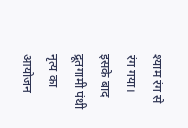श्याम रंग से रंग गया। इसके बाद द्रूतगामी पंथी नृत्य का आयोजन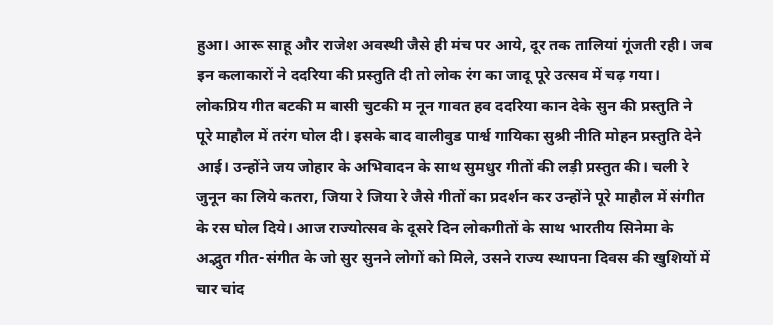हुआ। आरू साहू और राजेश अवस्थी जैसे ही मंच पर आये, दूर तक तालियां गूंजती रही। जब इन कलाकारों ने ददरिया की प्रस्तुति दी तो लोक रंग का जादू पूरे उत्सव में चढ़ गया। लोकप्रिय गीत बटकी म बासी चुटकी म नून गावत हव ददरिया कान देके सुन की प्रस्तुति ने पूरे माहौल में तरंग घोल दी। इसके बाद वालीवुड पार्श्व गायिका सुश्री नीति मोहन प्रस्तुति देने आई। उन्होंने जय जोहार के अभिवादन के साथ सुमधुर गीतों की लड़ी प्रस्तुत की। चली रे जुनून का लिये कतरा, जिया रे जिया रे जैसे गीतों का प्रदर्शन कर उन्होंने पूरे माहौल में संगीत के रस घोल दिये। आज राज्योत्सव के दूसरे दिन लोकगीतों के साथ भारतीय सिनेमा के अद्भुत गीत-संगीत के जो सुर सुनने लोगों को मिले, उसने राज्य स्थापना दिवस की खुशियों में चार चांद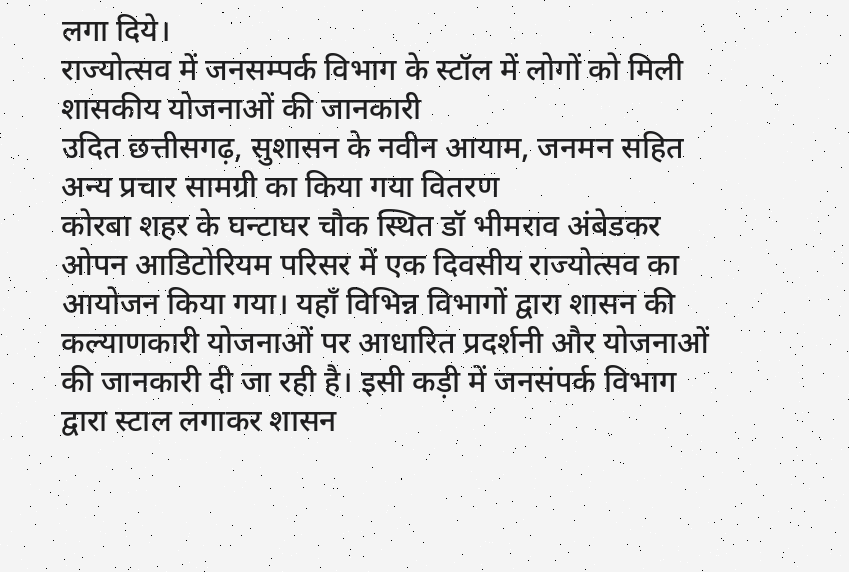लगा दिये।
राज्योत्सव में जनसम्पर्क विभाग के स्टॉल में लोगों को मिली शासकीय योजनाओं की जानकारी
उदित छत्तीसगढ़, सुशासन के नवीन आयाम, जनमन सहित अन्य प्रचार सामग्री का किया गया वितरण
कोरबा शहर के घन्टाघर चौक स्थित डॉ भीमराव अंबेडकर ओपन आडिटोरियम परिसर में एक दिवसीय राज्योत्सव का आयोजन किया गया। यहाँ विभिन्न विभागों द्वारा शासन की कल्याणकारी योजनाओं पर आधारित प्रदर्शनी और योजनाओं की जानकारी दी जा रही है। इसी कड़ी में जनसंपर्क विभाग द्वारा स्टाल लगाकर शासन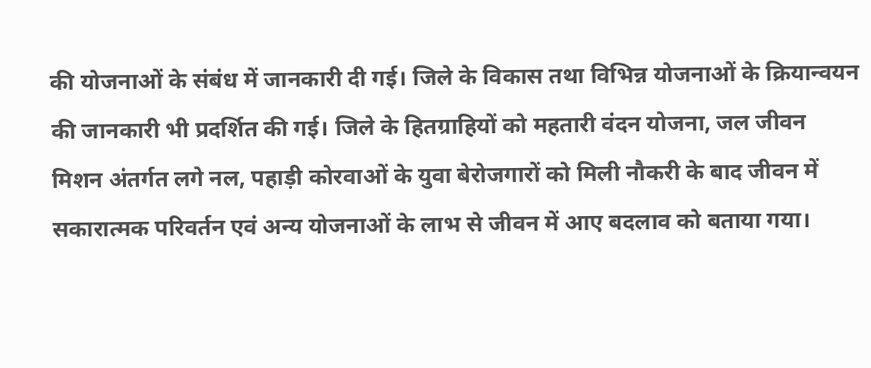की योजनाओं के संबंध में जानकारी दी गई। जिले के विकास तथा विभिन्न योजनाओं के क्रियान्वयन की जानकारी भी प्रदर्शित की गई। जिले के हितग्राहियों को महतारी वंदन योजना, जल जीवन मिशन अंतर्गत लगे नल, पहाड़ी कोरवाओं के युवा बेरोजगारों को मिली नौकरी के बाद जीवन में सकारात्मक परिवर्तन एवं अन्य योजनाओं के लाभ से जीवन में आए बदलाव को बताया गया।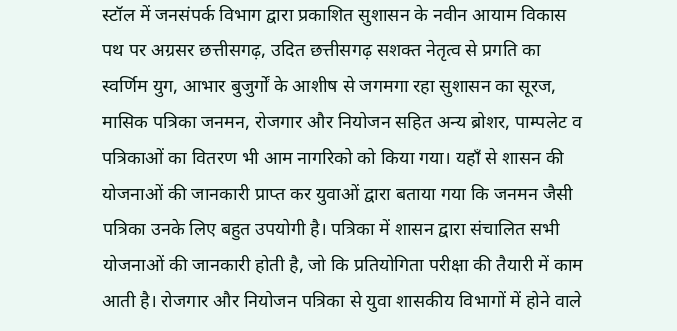स्टॉल में जनसंपर्क विभाग द्वारा प्रकाशित सुशासन के नवीन आयाम विकास पथ पर अग्रसर छत्तीसगढ़, उदित छत्तीसगढ़ सशक्त नेतृत्व से प्रगति का स्वर्णिम युग, आभार बुजुर्गों के आशीष से जगमगा रहा सुशासन का सूरज, मासिक पत्रिका जनमन, रोजगार और नियोजन सहित अन्य ब्रोशर, पाम्पलेट व पत्रिकाओं का वितरण भी आम नागरिको को किया गया। यहाँ से शासन की योजनाओं की जानकारी प्राप्त कर युवाओं द्वारा बताया गया कि जनमन जैसी पत्रिका उनके लिए बहुत उपयोगी है। पत्रिका में शासन द्वारा संचालित सभी योजनाओं की जानकारी होती है, जो कि प्रतियोगिता परीक्षा की तैयारी में काम आती है। रोजगार और नियोजन पत्रिका से युवा शासकीय विभागों में होने वाले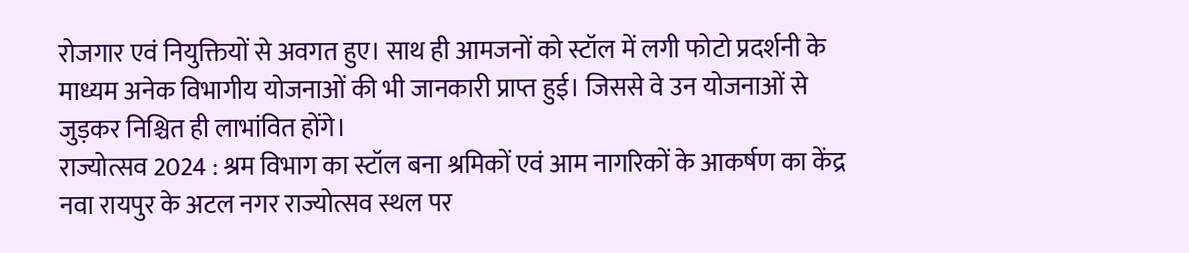रोजगार एवं नियुक्तियों से अवगत हुए। साथ ही आमजनों को स्टॉल में लगी फोटो प्रदर्शनी के माध्यम अनेक विभागीय योजनाओं की भी जानकारी प्राप्त हुई। जिससे वे उन योजनाओं से जुड़कर निश्चित ही लाभांवित होंगे।
राज्योत्सव 2024 : श्रम विभाग का स्टॉल बना श्रमिकों एवं आम नागरिकों के आकर्षण का केंद्र
नवा रायपुर के अटल नगर राज्योत्सव स्थल पर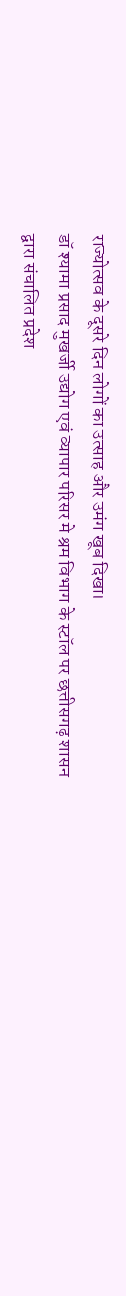राज्योत्सव के दूसरे दिन लोगों का उत्साह और उमंग खूब दिखा।
डॉ श्यामा प्रसाद मुखर्जी उद्योग एवं व्यापार परिसर मे श्रम विभाग के स्टॉल पर छत्तीसगढ़ शासन द्वारा संचालित प्रदेश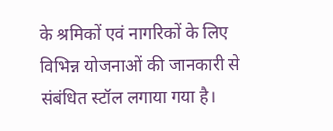के श्रमिकों एवं नागरिकों के लिए विभिन्न योजनाओं की जानकारी से संबंधित स्टॉल लगाया गया है।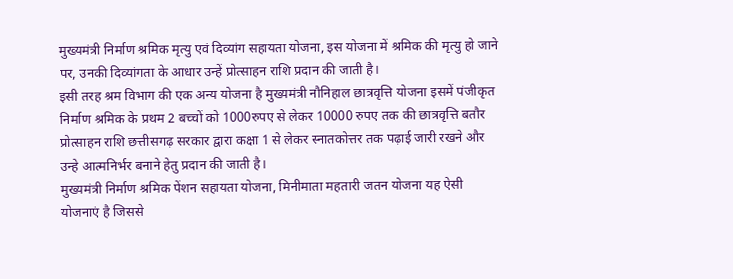मुख्यमंत्री निर्माण श्रमिक मृत्यु एवं दिव्यांग सहायता योजना, इस योजना में श्रमिक की मृत्यु हो जाने पर, उनकी दिव्यांगता के आधार उन्हें प्रोत्साहन राशि प्रदान की जाती है।
इसी तरह श्रम विभाग की एक अन्य योजना है मुख्यमंत्री नौनिहाल छात्रवृत्ति योजना इसमें पंजीकृत निर्माण श्रमिक के प्रथम 2 बच्चों को 1000रुपए से लेकर 10000 रुपए तक की छात्रवृत्ति बतौर प्रोत्साहन राशि छत्तीसगढ़ सरकार द्वारा कक्षा 1 से लेकर स्नातकोत्तर तक पढ़ाई जारी रखने और उन्हे आत्मनिर्भर बनाने हेतु प्रदान की जाती है।
मुख्यमंत्री निर्माण श्रमिक पेंशन सहायता योजना, मिनीमाता महतारी जतन योजना यह ऐसी योजनाएं है जिससे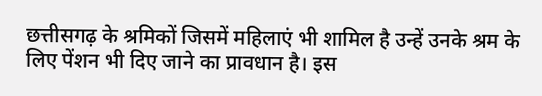छत्तीसगढ़ के श्रमिकों जिसमें महिलाएं भी शामिल है उन्हें उनके श्रम के लिए पेंशन भी दिए जाने का प्रावधान है। इस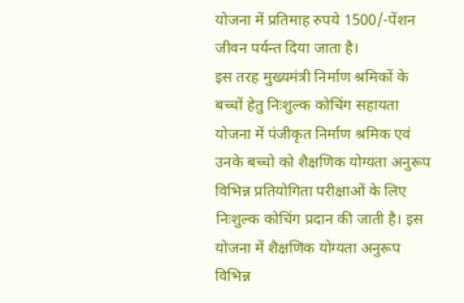योजना में प्रतिमाह रुपये 1500/-पेंशन जीवन पर्यन्त दिया जाता है।
इस तरह मुख्यमंत्री निर्माण श्रमिकों के बच्चों हेतु निःशुल्क कोचिंग सहायता योजना में पंजीकृत निर्माण श्रमिक एवं उनके बच्चो को शैक्षणिक योग्यता अनुरूप विभिन्न प्रतियोगिता परीक्षाओं के लिए निःशुल्क कोचिंग प्रदान की जाती है। इस योजना में शैक्षणिक योग्यता अनुरूप विभिन्न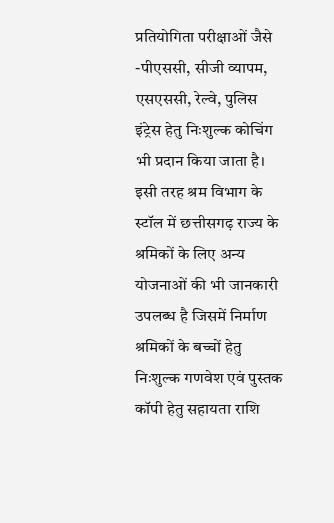प्रतियोगिता परीक्षाओं जैसे -पीएससी, सीजी व्यापम, एसएससी, रेल्वे, पुलिस इंट्रेस हेतु निःशुल्क कोचिंग भी प्रदान किया जाता है।
इसी तरह श्रम विभाग के स्टॉल में छत्तीसगढ़ राज्य के श्रमिकों के लिए अन्य योजनाओं की भी जानकारी उपलब्ध है जिसमें निर्माण श्रमिकों के बच्चों हेतु निःशुल्क गणवेश एवं पुस्तक कॉपी हेतु सहायता राशि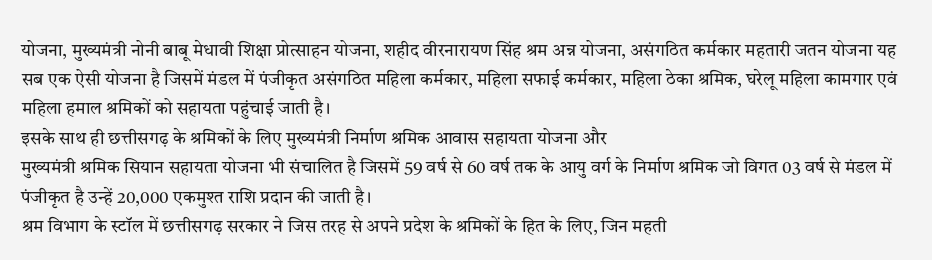योजना, मुख्यमंत्री नोनी बाबू मेधावी शिक्षा प्रोत्साहन योजना, शहीद वीरनारायण सिंह श्रम अन्न योजना, असंगठित कर्मकार महतारी जतन योजना यह सब एक ऐसी योजना है जिसमें मंडल में पंजीकृत असंगठित महिला कर्मकार, महिला सफाई कर्मकार, महिला ठेका श्रमिक, घरेलू महिला कामगार एवं महिला हमाल श्रमिकों को सहायता पहुंचाई जाती है।
इसके साथ ही छत्तीसगढ़ के श्रमिकों के लिए मुख्यमंत्री निर्माण श्रमिक आवास सहायता योजना और
मुख्यमंत्री श्रमिक सियान सहायता योजना भी संचालित है जिसमें 59 वर्ष से 60 वर्ष तक के आयु वर्ग के निर्माण श्रमिक जो विगत 03 वर्ष से मंडल में पंजीकृत है उन्हें 20,000 एकमुश्त राशि प्रदान की जाती है।
श्रम विभाग के स्टॉल में छत्तीसगढ़ सरकार ने जिस तरह से अपने प्रदेश के श्रमिकों के हित के लिए, जिन महती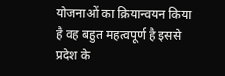योजनाओं का क्रियान्वयन किया है वह बहुत महत्वपूर्ण है इससे प्रदेश के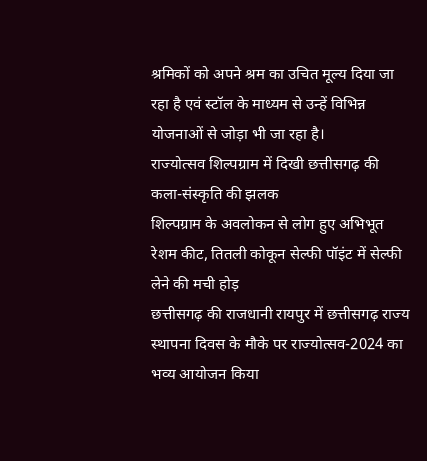श्रमिकों को अपने श्रम का उचित मूल्य दिया जा रहा है एवं स्टॉल के माध्यम से उन्हें विभिन्न योजनाओं से जोड़ा भी जा रहा है।
राज्योत्सव शिल्पग्राम में दिखी छत्तीसगढ़ की कला-संस्कृति की झलक
शिल्पग्राम के अवलोकन से लोग हुए अभिभूत
रेशम कीट, तितली कोकून सेल्फी पॉइंट में सेल्फी लेने की मची होड़
छत्तीसगढ़ की राजधानी रायपुर में छत्तीसगढ़ राज्य स्थापना दिवस के मौके पर राज्योत्सव-2024 का भव्य आयोजन किया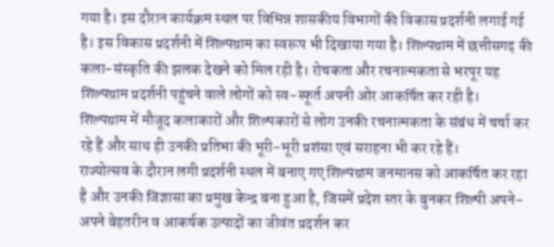गया है। इस दौरान कार्यक्रम स्थल पर विभिन्न शासकीय विभागों की विकास प्रदर्शनी लगाई गई है। इस विकास प्रदर्शनी में शिल्पग्राम का स्वरूप भी दिखाया गया है। शिल्पग्राम में छत्तीसगढ़ की कला-संस्कृति की झलक देखने को मिल रही है। रोचकता और रचनात्मकता से भरपूर यह शिल्पग्राम प्रदर्शनी पहुंचने वाले लोगों को स्व-स्फूर्त अपनी ओर आकर्षित कर रही है।
शिल्पग्राम में मौजूद कलाकारों और शिल्पकारों से लोग उनकी रचनात्मकता के संबंध में चर्चा कर रहे हैं और साथ ही उनकी प्रतिभा की भूरी-भूरी प्रशंसा एवं सराहना भी कर रहे हैं।
राज्योत्सव के दौरान लगी प्रदर्शनी स्थल में बनाए गए शिल्पग्राम जनमानस को आकर्षित कर रहा है और उनकी जिज्ञासा का प्रमुख केन्द्र बना हुआ है, जिसमें प्रदेश स्तर के बुनकर शिल्पी अपने-अपने बेहतरीन व आकर्षक उत्पादों का जीवंत प्रदर्शन कर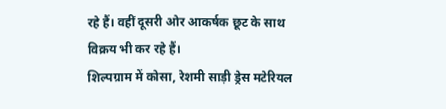रहे हैं। वहीं दूसरी ओर आकर्षक छूट के साथ विक्रय भी कर रहे हैं।
शिल्पग्राम में कोसा, रेशमी साड़ी ड्रेस मटेरियल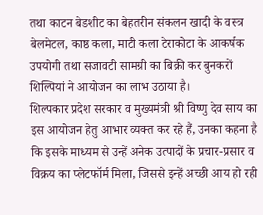तथा काटन बेडशीट का बेहतरीन संकलन खादी के वस्त्र बेलमेटल, काष्ठ कला, माटी कला टेराकोटा के आकर्षक उपयोगी तथा सजावटी सामग्री का बिक्री कर बुनकरों शिल्पियां ने आयोजन का लाभ उठाया है।
शिल्पकार प्रदेश सरकार व मुख्यमंत्री श्री विष्णु देव साय का इस आयोजन हेतु आभार व्यक्त कर रहे हैं, उनका कहना है कि इसके माध्यम से उन्हें अनेक उत्पादों के प्रचार-प्रसार व विक्रय का प्लेटफॉर्म मिला, जिससे इन्हें अच्छी आय हो रही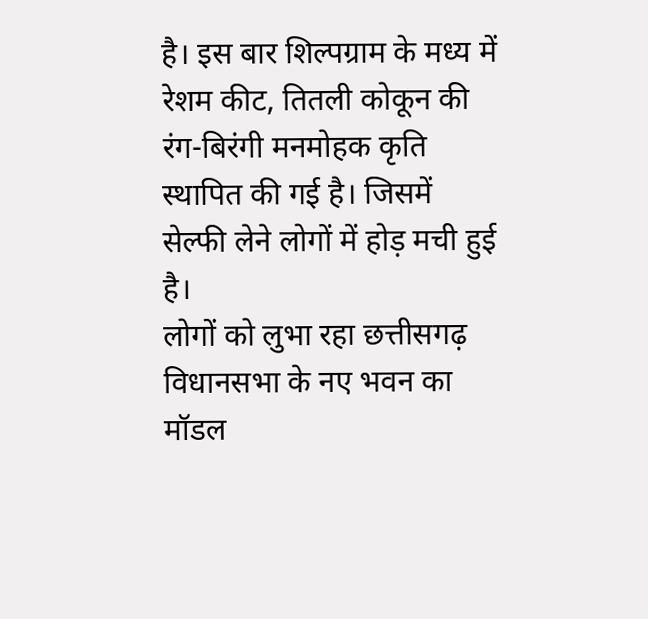है। इस बार शिल्पग्राम के मध्य में रेशम कीट, तितली कोकून की रंग-बिरंगी मनमोहक कृति स्थापित की गई है। जिसमें सेल्फी लेने लोगों में होड़ मची हुई है।
लोगों को लुभा रहा छत्तीसगढ़ विधानसभा के नए भवन का मॉडल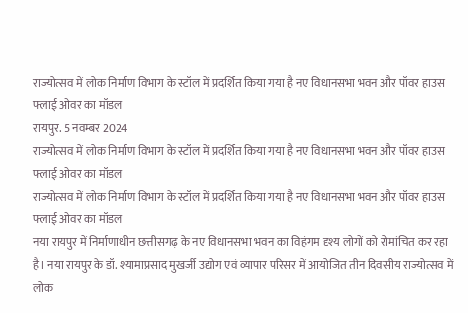राज्योत्सव में लोक निर्माण विभाग के स्टॉल में प्रदर्शित किया गया है नए विधानसभा भवन और पॉवर हाउस फ्लाई ओवर का मॉडल
रायपुर. 5 नवम्बर 2024
राज्योत्सव में लोक निर्माण विभाग के स्टॉल में प्रदर्शित किया गया है नए विधानसभा भवन और पॉवर हाउस फ्लाई ओवर का मॉडल
राज्योत्सव में लोक निर्माण विभाग के स्टॉल में प्रदर्शित किया गया है नए विधानसभा भवन और पॉवर हाउस फ्लाई ओवर का मॉडल
नया रायपुर में निर्माणाधीन छत्तीसगढ़ के नए विधानसभा भवन का विहंगम दृश्य लोगों को रोमांचित कर रहा है। नया रायपुर के डॉ. श्यामाप्रसाद मुखर्जी उद्योग एवं व्यापार परिसर में आयोजित तीन दिवसीय राज्योत्सव में लोक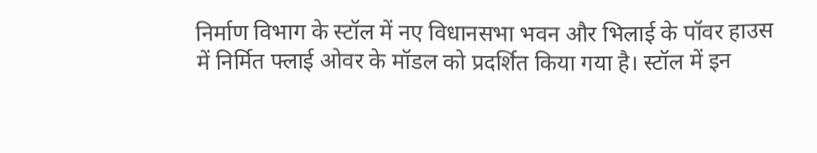निर्माण विभाग के स्टॉल में नए विधानसभा भवन और भिलाई के पॉवर हाउस में निर्मित फ्लाई ओवर के मॉडल को प्रदर्शित किया गया है। स्टॉल में इन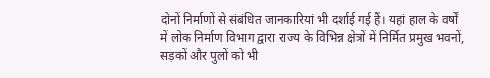दोनों निर्माणों से संबंधित जानकारियां भी दर्शाई गई हैं। यहां हाल के वर्षों में लोक निर्माण विभाग द्वारा राज्य के विभिन्न क्षेत्रों में निर्मित प्रमुख भवनों, सड़कों और पुलों को भी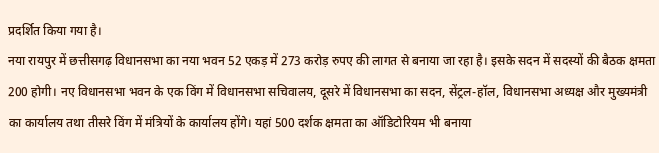प्रदर्शित किया गया है।
नया रायपुर में छत्तीसगढ़ विधानसभा का नया भवन 52 एकड़ में 273 करोड़ रुपए की लागत से बनाया जा रहा है। इसके सदन में सदस्यों की बैठक क्षमता 200 होगी। नए विधानसभा भवन के एक विंग में विधानसभा सचिवालय, दूसरे में विधानसभा का सदन, सेंट्रल-हॉल, विधानसभा अध्यक्ष और मुख्यमंत्री का कार्यालय तथा तीसरे विंग में मंत्रियों के कार्यालय होंगे। यहां 500 दर्शक क्षमता का ऑडिटोरियम भी बनाया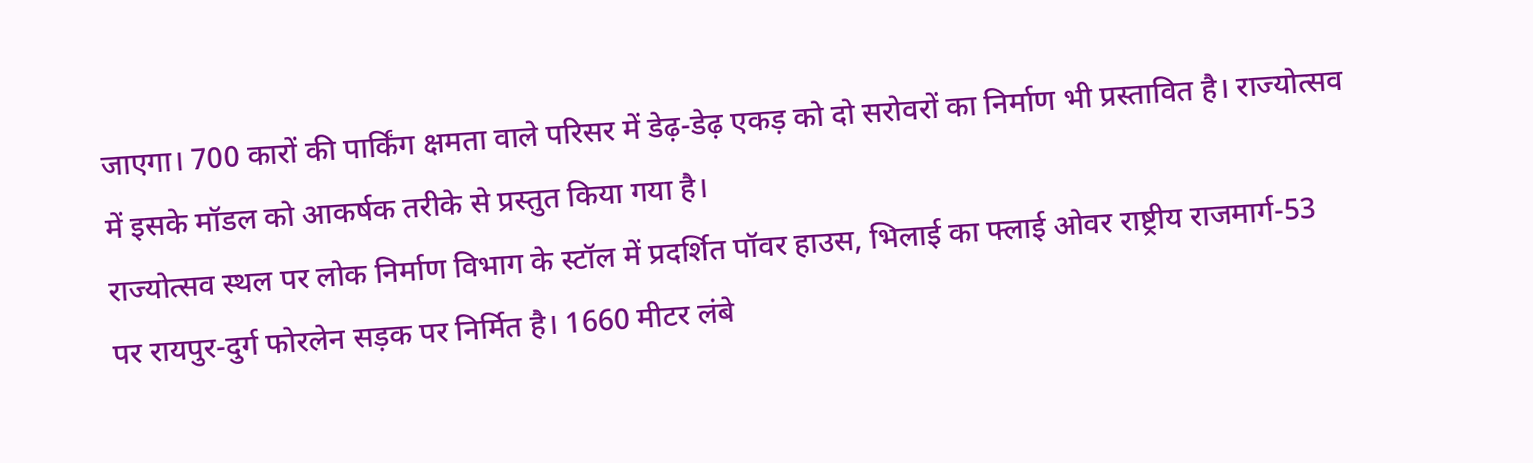जाएगा। 700 कारों की पार्किंग क्षमता वाले परिसर में डेढ़-डेढ़ एकड़ को दो सरोवरों का निर्माण भी प्रस्तावित है। राज्योत्सव में इसके मॉडल को आकर्षक तरीके से प्रस्तुत किया गया है।
राज्योत्सव स्थल पर लोक निर्माण विभाग के स्टॉल में प्रदर्शित पॉवर हाउस, भिलाई का फ्लाई ओवर राष्ट्रीय राजमार्ग-53 पर रायपुर-दुर्ग फोरलेन सड़क पर निर्मित है। 1660 मीटर लंबे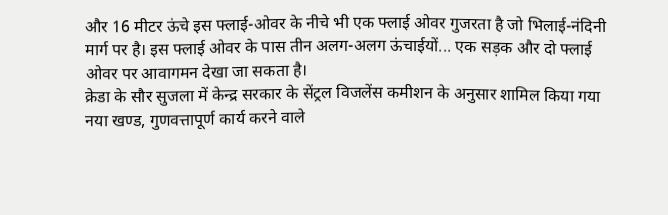और 16 मीटर ऊंचे इस फ्लाई-ओवर के नीचे भी एक फ्लाई ओवर गुजरता है जो भिलाई-नंदिनी मार्ग पर है। इस फ्लाई ओवर के पास तीन अलग-अलग ऊंचाईयों... एक सड़क और दो फ्लाई ओवर पर आवागमन देखा जा सकता है।
क्रेडा के सौर सुजला में केन्द्र सरकार के सेंट्रल विजलेंस कमीशन के अनुसार शामिल किया गया नया खण्ड, गुणवत्तापूर्ण कार्य करने वाले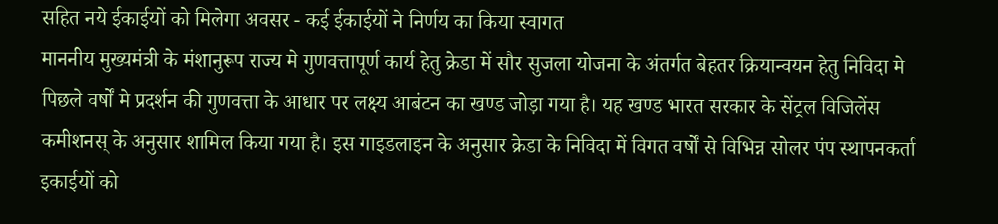सहित नये ईकाईयों को मिलेगा अवसर - कई ईकाईयों ने निर्णय का किया स्वागत
माननीय मुख्यमंत्री के मंशानुरूप राज्य मे गुणवत्तापूर्ण कार्य हेतु क्रेडा में सौर सुजला योजना के अंतर्गत बेहतर क्रियान्वयन हेतु निविदा मे पिछले वर्षों मे प्रदर्शन की गुणवत्ता के आधार पर लक्ष्य आबंटन का खण्ड जोड़ा गया है। यह खण्ड भारत सरकार के सेंट्रल विजिलेंस कमीशनस् के अनुसार शामिल किया गया है। इस गाइडलाइन के अनुसार क्रेडा के निविदा में विगत वर्षों से विभिन्न सोलर पंप स्थापनकर्ता इकाईयों को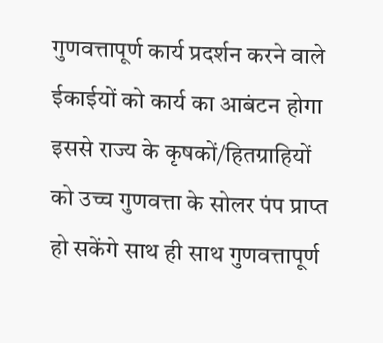गुणवत्तापूर्ण कार्य प्रदर्शन करने वाले ईकाईयों को कार्य का आबंटन होगा इससे राज्य के कृषकों/हितग्राहियों को उच्च गुणवत्ता के सोलर पंप प्राप्त हो सकेंगे साथ ही साथ गुणवत्तापूर्ण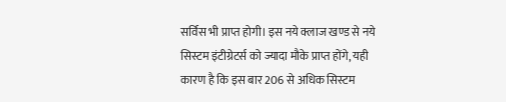सर्विस भी प्राप्त होगी। इस नये क्लाज खण्ड से नये सिस्टम इंटीग्रेटर्स को ज्यादा मौके प्राप्त होंगे, यही कारण है कि इस बार 206 से अधिक सिस्टम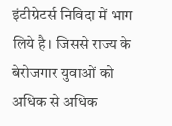इंटीग्रेटर्स निविदा में भाग लिये है। जिससे राज्य के बेरोजगार युवाओं को अधिक से अधिक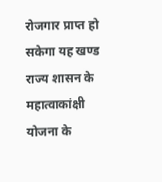रोजगार प्राप्त हो सकेगा यह खण्ड राज्य शासन के महात्वाकांक्षी योजना के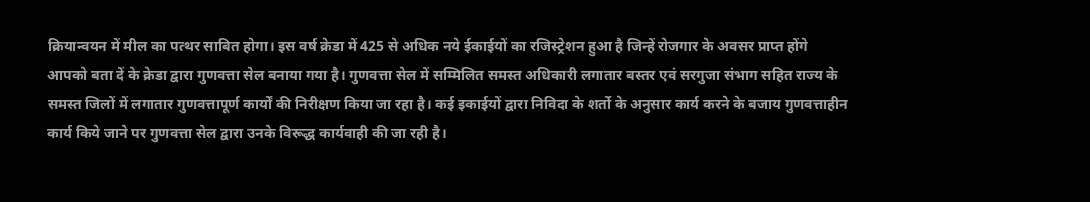क्रियान्वयन में मील का पत्थर साबित होगा। इस वर्ष क्रेडा में 425 से अधिक नये ईकाईयों का रजिस्ट्रेशन हुआ है जिन्हें रोजगार के अवसर प्राप्त होंगे
आपको बता दें के क्रेडा द्वारा गुणवत्ता सेल बनाया गया है। गुणवत्ता सेल में सम्मिलित समस्त अधिकारी लगातार बस्तर एवं सरगुजा संभाग सहित राज्य के समस्त जिलों में लगातार गुणवत्तापूर्ण कार्यों की निरीक्षण किया जा रहा है। कई इकाईयों द्वारा निविदा के शर्तो के अनुसार कार्य करने के बजाय गुणवत्ताहीन कार्य किये जाने पर गुणवत्ता सेल द्वारा उनके विरूद्ध कार्यवाही की जा रही है।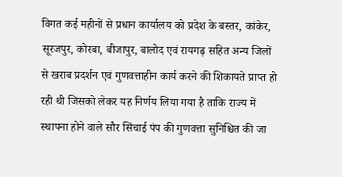विगत कई महीनों से प्रधान कार्यालय को प्रदेश के बस्तर, कांकेर, सूरजपुर, कोरबा, बीजापुर, बालोद एवं रायगढ़ सहित अन्य जिलों से खराब प्रदर्शन एवं गुणवत्ताहीन कार्य करने की शिकायते प्राप्त हो रही थी जिसको लेकर यह निर्णय लिया गया है ताकि राज्य में स्थापना होने वाले सौर सिंचाई पंप की गुणवत्ता सुनिश्चित की जा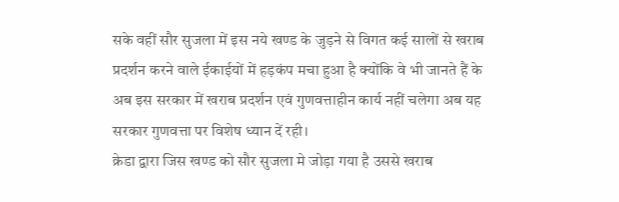सके वहीं सौर सुजला में इस नये खण्ड के जुड़ने से विगत कई सालों से खराब प्रदर्शन करने वाले ईकाईयों में हड़कंप मचा हुआ है क्योंकि वे भी जानते हैं के अब इस सरकार में खराब प्रदर्शन एवं गुणवत्ताहीन कार्य नहीं चलेगा अब यह सरकार गुणवत्ता पर विशेष ध्यान दें रही।
क्रेडा द्वारा जिस खण्ड को सौर सुजला मे जोड़ा गया है उससे खराब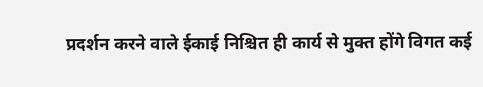प्रदर्शन करने वाले ईकाई निश्चित ही कार्य से मुक्त होंगे विगत कई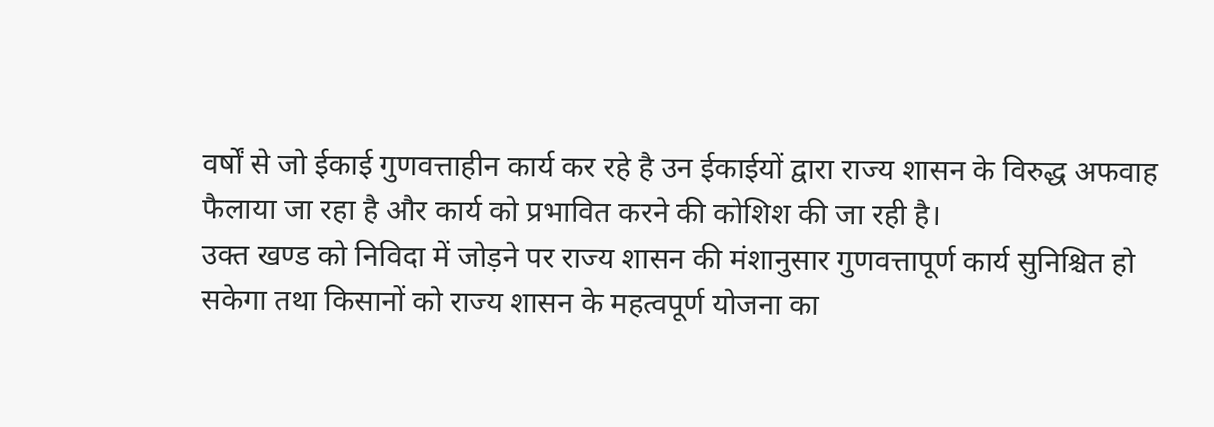वर्षों से जो ईकाई गुणवत्ताहीन कार्य कर रहे है उन ईकाईयों द्वारा राज्य शासन के विरुद्ध अफवाह फैलाया जा रहा है और कार्य को प्रभावित करने की कोशिश की जा रही है।
उक्त खण्ड को निविदा में जोड़ने पर राज्य शासन की मंशानुसार गुणवत्तापूर्ण कार्य सुनिश्चित हो सकेगा तथा किसानों को राज्य शासन के महत्वपूर्ण योजना का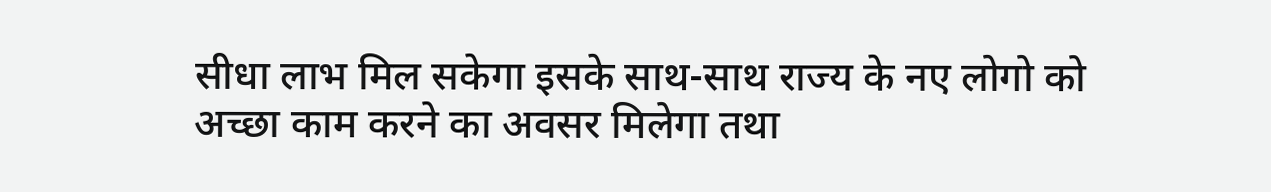सीधा लाभ मिल सकेगा इसके साथ-साथ राज्य के नए लोगो को अच्छा काम करने का अवसर मिलेगा तथा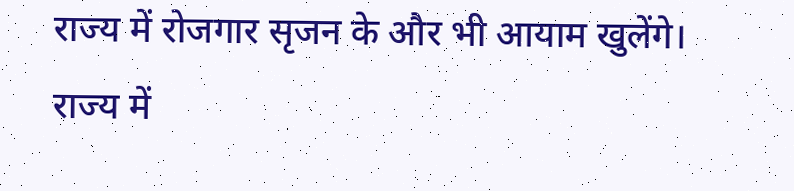राज्य में रोजगार सृजन के और भी आयाम खुलेंगे।
राज्य में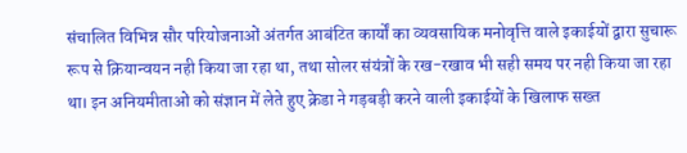संचालित विभिन्न सौर परियोजनाओं अंतर्गत आबंटित कार्यों का व्यवसायिक मनोवृत्ति वाले इकाईयों द्वारा सुचारू रूप से क्रियान्वयन नही किया जा रहा था, तथा सोलर संयंत्रों के रख-रखाव भी सही समय पर नही किया जा रहा था। इन अनियमीताओं को संज्ञान में लेते हुए क्रेडा ने गड़बड़ी करने वाली इकाईयों के खिलाफ सख्त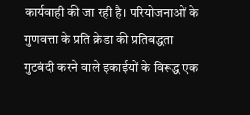कार्यवाही की जा रही है। परियोजनाओं के गुणवत्ता के प्रति क्रेडा की प्रतिबद्धता गुटबंदी करने वाले इकाईयों के विरूद्ध एक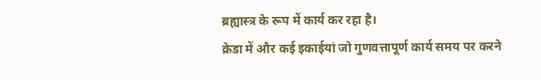ब्रह्यास्त्र के रूप में कार्य कर रहा है।
क्रेडा में और कई इकाईयां जो गुणवत्तापूर्ण कार्य समय पर करने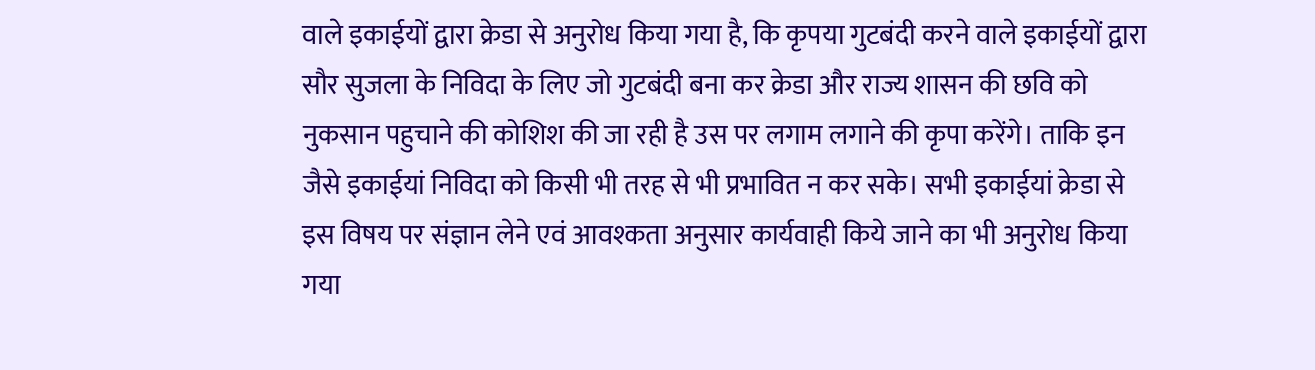वाले इकाईयों द्वारा क्रेडा से अनुरोध किया गया है, कि कृपया गुटबंदी करने वाले इकाईयों द्वारा सौर सुजला के निविदा के लिए जो गुटबंदी बना कर क्रेडा और राज्य शासन की छवि को नुकसान पहुचाने की कोशिश की जा रही है उस पर लगाम लगाने की कृपा करेंगे। ताकि इन जैसे इकाईयां निविदा को किसी भी तरह से भी प्रभावित न कर सके। सभी इकाईयां क्रेडा से इस विषय पर संज्ञान लेने एवं आवश्कता अनुसार कार्यवाही किये जाने का भी अनुरोध किया गया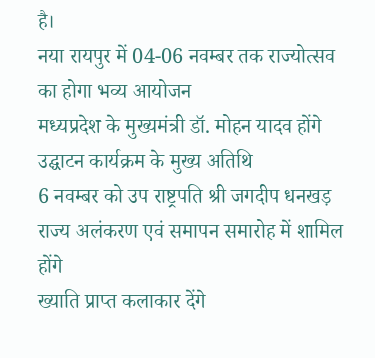है।
नया रायपुर में 04-06 नवम्बर तक राज्योत्सव का होगा भव्य आयोजन
मध्यप्रदेश के मुख्यमंत्री डॉ. मोहन यादव होंगे उद्घाटन कार्यक्रम के मुख्य अतिथि
6 नवम्बर को उप राष्ट्रपति श्री जगदीप धनखड़ राज्य अलंकरण एवं समापन समारोह में शामिल होंगे
ख्याति प्राप्त कलाकार देंगे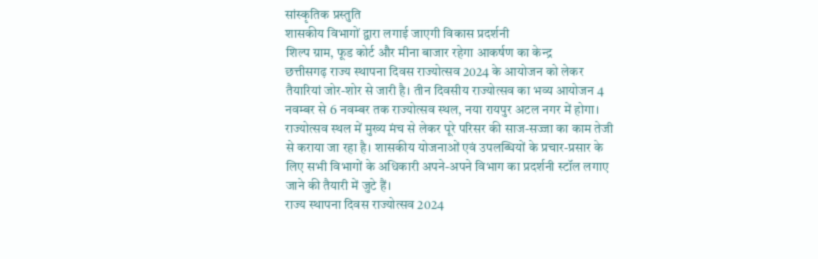सांस्कृतिक प्रस्तुति
शासकीय विभागों द्वारा लगाई जाएगी विकास प्रदर्शनी
शिल्प ग्राम, फूड कोर्ट और मीना बाजार रहेगा आकर्षण का केन्द्र
छत्तीसगढ़ राज्य स्थापना दिवस राज्योत्सव 2024 के आयोजन को लेकर तैयारियां जोर-शोर से जारी है। तीन दिवसीय राज्योत्सव का भव्य आयोजन 4 नवम्बर से 6 नवम्बर तक राज्योत्सव स्थल, नया रायपुर अटल नगर में होगा। राज्योत्सव स्थल में मुख्य मंच से लेकर पूरे परिसर की साज-सज्जा का काम तेजी से कराया जा रहा है। शासकीय योजनाओं एवं उपलब्धियों के प्रचार-प्रसार के लिए सभी विभागों के अधिकारी अपने-अपने विभाग का प्रदर्शनी स्टॉल लगाए जाने की तैयारी में जुटे हैं।
राज्य स्थापना दिवस राज्योत्सव 2024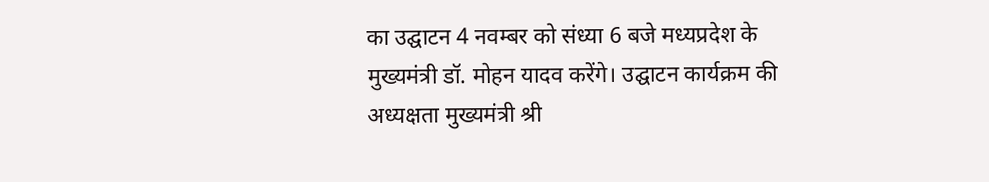का उद्घाटन 4 नवम्बर को संध्या 6 बजे मध्यप्रदेश के मुख्यमंत्री डॉ. मोहन यादव करेंगे। उद्घाटन कार्यक्रम की अध्यक्षता मुख्यमंत्री श्री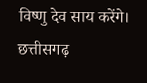विष्णु देव साय करेंगे। छत्तीसगढ़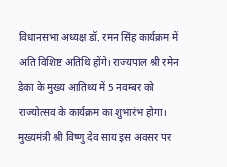विधानसभा अध्यक्ष डॉ. रमन सिंह कार्यक्रम में अति विशिष्ट अतिथि होंगे। राज्यपाल श्री रमेन डेका के मुख्य आतिथ्य में 5 नवम्बर को राज्योत्सव के कार्यक्रम का शुभारंभ होगा। मुख्यमंत्री श्री विष्णु देव साय इस अवसर पर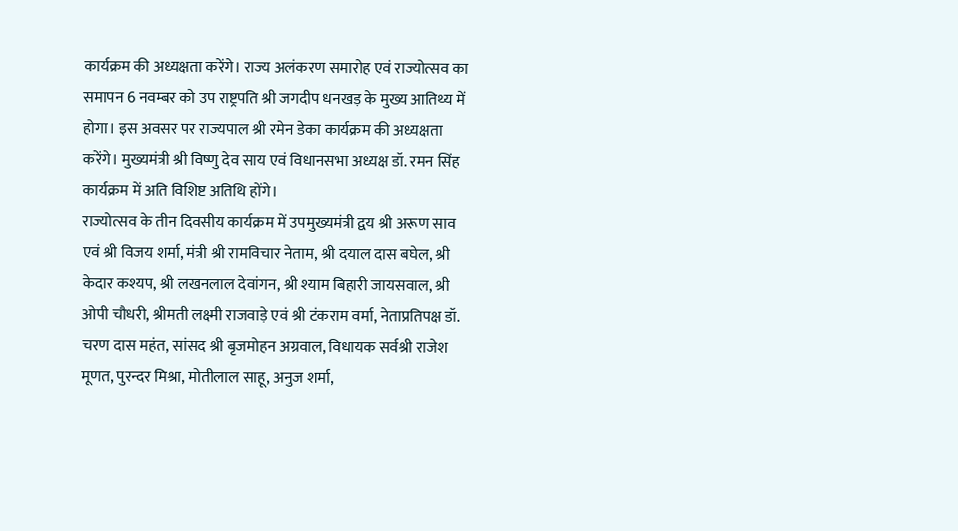कार्यक्रम की अध्यक्षता करेंगे। राज्य अलंकरण समारोह एवं राज्योत्सव का समापन 6 नवम्बर को उप राष्ट्रपति श्री जगदीप धनखड़ के मुख्य आतिथ्य में होगा। इस अवसर पर राज्यपाल श्री रमेन डेका कार्यक्रम की अध्यक्षता करेंगे। मुख्यमंत्री श्री विष्णु देव साय एवं विधानसभा अध्यक्ष डॉ. रमन सिंह कार्यक्रम में अति विशिष्ट अतिथि होंगे।
राज्योत्सव के तीन दिवसीय कार्यक्रम में उपमुख्यमंत्री द्वय श्री अरूण साव एवं श्री विजय शर्मा, मंत्री श्री रामविचार नेताम, श्री दयाल दास बघेल, श्री केदार कश्यप, श्री लखनलाल देवांगन, श्री श्याम बिहारी जायसवाल, श्री ओपी चौधरी, श्रीमती लक्ष्मी राजवाड़े एवं श्री टंकराम वर्मा, नेताप्रतिपक्ष डॉ. चरण दास महंत, सांसद श्री बृजमोहन अग्रवाल, विधायक सर्वश्री राजेश मूणत, पुरन्दर मिश्रा, मोतीलाल साहू, अनुज शर्मा,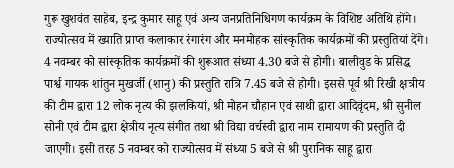गुरू खुशवंत साहेब, इन्द्र कुमार साहू एवं अन्य जनप्रतिनिधिगण कार्यक्रम के विशिष्ट अतिथि होंगे।
राज्योत्सव में ख्याति प्राप्त कलाकार रंगारंग और मनमोहक सांस्कृतिक कार्यक्रमों की प्रस्तुतियां देंगे। 4 नवम्बर को सांस्कृतिक कार्यक्रमों की शुरूआत संध्या 4.30 बजे से होगी। बालीवुड के प्रसिद्ध पार्श्व गायक शांतुन मुखर्जी (शानु) की प्रस्तुति रात्रि 7.45 बजे से होगी। इससे पूर्व श्री रिखी क्षत्रीय की टीम द्वारा 12 लोक नृत्य की झलकियां, श्री मोहन चौहान एवं साथी द्वारा आदिवृंदम, श्री सुनील सोनी एवं टीम द्वारा क्षेत्रीय नृत्य संगीत तथा श्री विद्या वर्चस्वी द्वारा नाम रामायण की प्रस्तुति दी जाएगी। इसी तरह 5 नवम्बर को राज्योत्सव में संध्या 5 बजे से श्री पुरानिक साहू द्वारा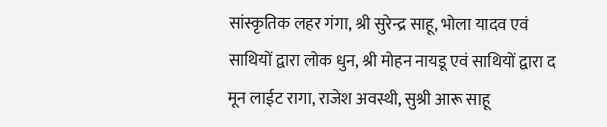सांस्कृतिक लहर गंगा, श्री सुरेन्द्र साहू, भोला यादव एवं साथियों द्वारा लोक धुन, श्री मोहन नायडू एवं साथियों द्वारा द मून लाईट रागा, राजेश अवस्थी, सुश्री आरू साहू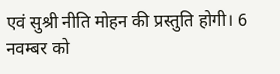एवं सुश्री नीति मोहन की प्रस्तुति होगी। 6 नवम्बर को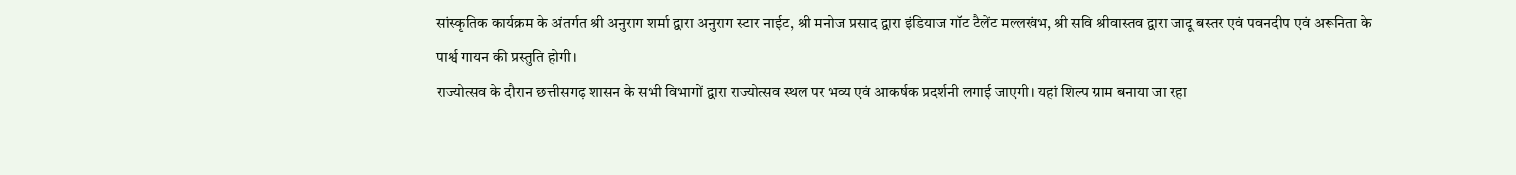सांस्कृतिक कार्यक्रम के अंतर्गत श्री अनुराग शर्मा द्वारा अनुराग स्टार नाईट, श्री मनोज प्रसाद द्वारा इंडियाज गॉट टैलेंट मल्लखंभ, श्री सवि श्रीवास्तव द्वारा जादू बस्तर एवं पवनदीप एवं अरूनिता के पार्श्व गायन की प्रस्तुति होगी।
राज्योत्सव के दौरान छत्तीसगढ़ शासन के सभी विभागों द्वारा राज्योत्सव स्थल पर भव्य एवं आकर्षक प्रदर्शनी लगाई जाएगी। यहां शिल्प ग्राम बनाया जा रहा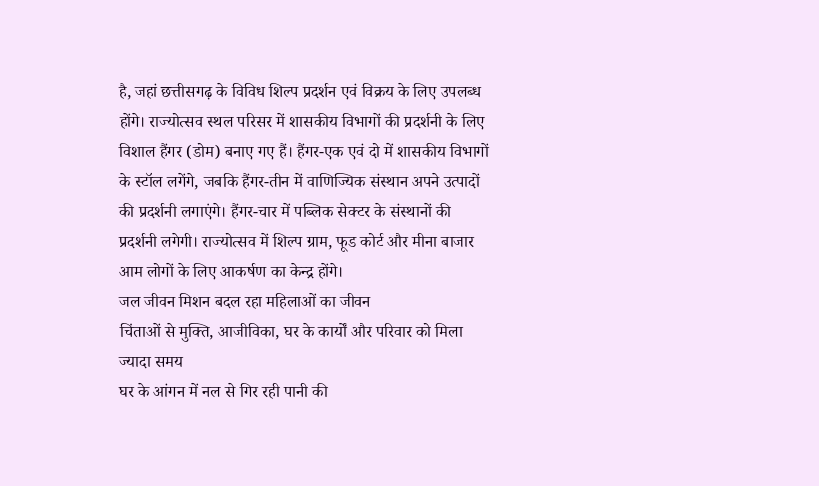है, जहां छत्तीसगढ़ के विविध शिल्प प्रदर्शन एवं विक्रय के लिए उपलब्ध होंगे। राज्योत्सव स्थल परिसर में शासकीय विभागों की प्रदर्शनी के लिए विशाल हैंगर (डोम) बनाए गए हैं। हैंगर-एक एवं दो में शासकीय विभागों के स्टॉल लगेंगे, जबकि हैंगर-तीन में वाणिज्यिक संस्थान अपने उत्पादों की प्रदर्शनी लगाएंगे। हैंगर-चार में पब्लिक सेक्टर के संस्थानों की प्रदर्शनी लगेगी। राज्योत्सव में शिल्प ग्राम, फूड कोर्ट और मीना बाजार आम लोगों के लिए आकर्षण का केन्द्र होंगे।
जल जीवन मिशन बदल रहा महिलाओं का जीवन
चिंताओं से मुक्ति, आजीविका, घर के कार्यों और परिवार को मिला ज्यादा समय
घर के आंगन में नल से गिर रही पानी की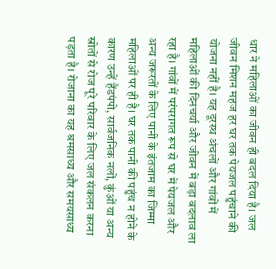धार ने महिलाओं का जीवन ही बदल दिया है। जल जीवन मिशन महज हर घर तक पेयजल पहुंचाने की योजना नहीं है। यह दूरस्थ अंचलों और गांवों में महिलाओं की दिनचर्या और जीवन में बड़ा बदलाव ला रहा है। गांवों में परंपरागत रूप से घर में पेयजल और अन्य जरूरतों के लिए पानी के इंतजाम का जिम्मा महिलाओं पर ही है। घर तक पानी की पहुंच न होने के कारण उन्हें हैंडपंपो, सार्वजनिक नलों, कुंओं या अन्य स्रोतों से रोज पूरे परिवार के लिए जल संकलन करना पड़ता है। रोजाना का यह श्रमसाध्य और समयसाध्य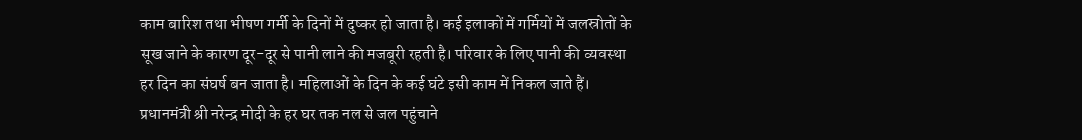काम बारिश तथा भीषण गर्मी के दिनों में दुष्कर हो जाता है। कई इलाकों में गर्मियों में जलस्रोतों के सूख जाने के कारण दूर-दूर से पानी लाने की मजबूरी रहती है। परिवार के लिए पानी की व्यवस्था हर दिन का संघर्ष बन जाता है। महिलाओं के दिन के कई घंटे इसी काम में निकल जाते हैं।
प्रधानमंत्री श्री नरेन्द्र मोदी के हर घर तक नल से जल पहुंचाने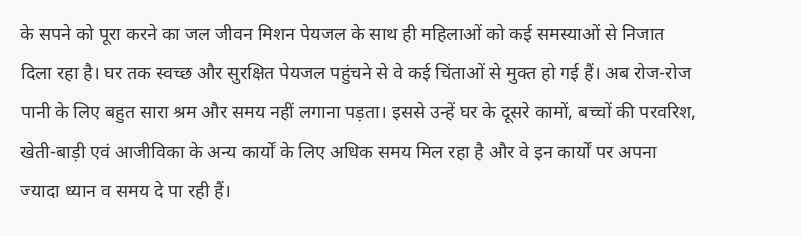के सपने को पूरा करने का जल जीवन मिशन पेयजल के साथ ही महिलाओं को कई समस्याओं से निजात दिला रहा है। घर तक स्वच्छ और सुरक्षित पेयजल पहुंचने से वे कई चिंताओं से मुक्त हो गई हैं। अब रोज-रोज पानी के लिए बहुत सारा श्रम और समय नहीं लगाना पड़ता। इससे उन्हें घर के दूसरे कामों, बच्चों की परवरिश, खेती-बाड़ी एवं आजीविका के अन्य कार्यों के लिए अधिक समय मिल रहा है और वे इन कार्यों पर अपना ज्यादा ध्यान व समय दे पा रही हैं।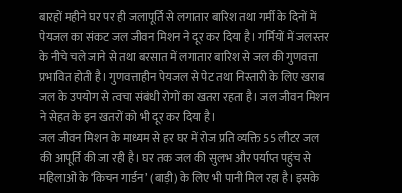बारहों महीने घर पर ही जलापूर्ति से लगातार बारिश तथा गर्मी के दिनों में पेयजल का संकट जल जीवन मिशन ने दूर कर दिया है। गर्मियों में जलस्तर के नीचे चले जाने से तथा बरसात में लगातार बारिश से जल की गुणवत्ता प्रभावित होती है। गुणवत्ताहीन पेयजल से पेट तथा निस्तारी के लिए खराब जल के उपयोग से त्वचा संबंधी रोगों का खतरा रहता है। जल जीवन मिशन ने सेहत के इन खतरों को भी दूर कर दिया है।
जल जीवन मिशन के माध्यम से हर घर में रोज प्रति व्यक्ति 55 लीटर जल की आपूर्ति की जा रही है। घर तक जल की सुलभ और पर्याप्त पहुंच से महिलाओं के ‘किचन गार्डन’ (बाड़ी) के लिए भी पानी मिल रहा है। इसके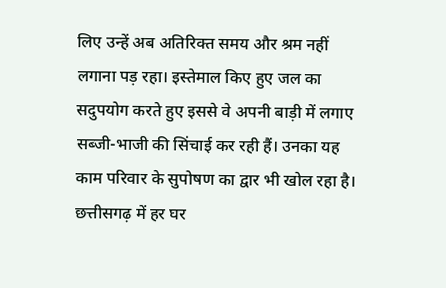लिए उन्हें अब अतिरिक्त समय और श्रम नहीं लगाना पड़ रहा। इस्तेमाल किए हुए जल का सदुपयोग करते हुए इससे वे अपनी बाड़ी में लगाए सब्जी-भाजी की सिंचाई कर रही हैं। उनका यह काम परिवार के सुपोषण का द्वार भी खोल रहा है।
छत्तीसगढ़ में हर घर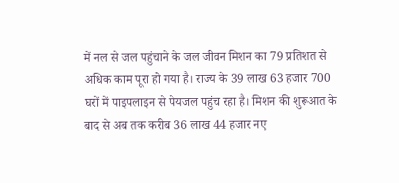में नल से जल पहुंचाने के जल जीवन मिशन का 79 प्रतिशत से अधिक काम पूरा हो गया है। राज्य के 39 लाख 63 हजार 700 घरों में पाइपलाइन से पेयजल पहुंच रहा है। मिशन की शुरूआत के बाद से अब तक करीब 36 लाख 44 हजार नए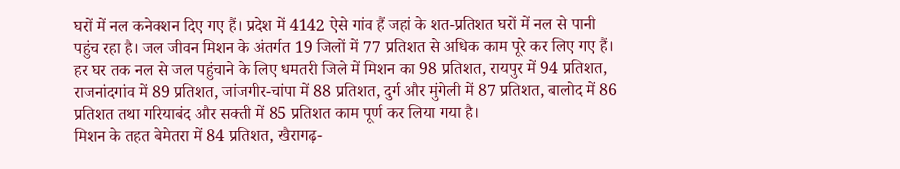घरों में नल कनेक्शन दिए गए हैं। प्रदेश में 4142 ऐसे गांव हैं जहां के शत-प्रतिशत घरों में नल से पानी पहुंच रहा है। जल जीवन मिशन के अंतर्गत 19 जिलों में 77 प्रतिशत से अधिक काम पूरे कर लिए गए हैं। हर घर तक नल से जल पहुंचाने के लिए धमतरी जिले में मिशन का 98 प्रतिशत, रायपुर में 94 प्रतिशत, राजनांदगांव में 89 प्रतिशत, जांजगीर-चांपा में 88 प्रतिशत, दुर्ग और मुंगेली में 87 प्रतिशत, बालोद में 86 प्रतिशत तथा गरियाबंद और सक्ती में 85 प्रतिशत काम पूर्ण कर लिया गया है।
मिशन के तहत बेमेतरा में 84 प्रतिशत, खैरागढ़-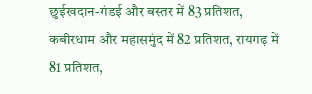छुईखदान-गंडई और बस्तर में 83 प्रतिशत, कबीरधाम और महासमुंद में 82 प्रतिशत, रायगढ़ में 81 प्रतिशत,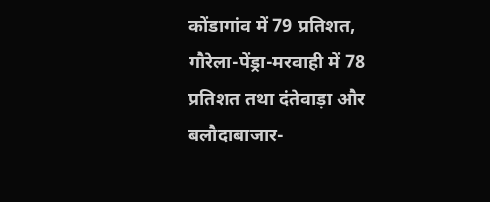कोंडागांव में 79 प्रतिशत, गौरेला-पेंड्रा-मरवाही में 78 प्रतिशत तथा दंतेवाड़ा और बलौदाबाजार-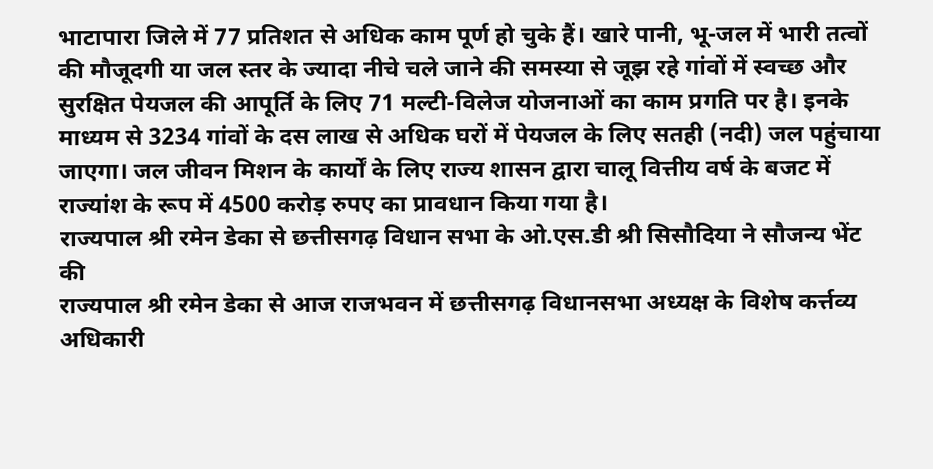भाटापारा जिले में 77 प्रतिशत से अधिक काम पूर्ण हो चुके हैं। खारे पानी, भू-जल में भारी तत्वों की मौजूदगी या जल स्तर के ज्यादा नीचे चले जाने की समस्या से जूझ रहे गांवों में स्वच्छ और सुरक्षित पेयजल की आपूर्ति के लिए 71 मल्टी-विलेज योजनाओं का काम प्रगति पर है। इनके माध्यम से 3234 गांवों के दस लाख से अधिक घरों में पेयजल के लिए सतही (नदी) जल पहुंचाया जाएगा। जल जीवन मिशन के कार्यों के लिए राज्य शासन द्वारा चालू वित्तीय वर्ष के बजट में राज्यांश के रूप में 4500 करोड़ रुपए का प्रावधान किया गया है।
राज्यपाल श्री रमेन डेका से छत्तीसगढ़ विधान सभा के ओ.एस.डी श्री सिसौदिया ने सौजन्य भेंट की
राज्यपाल श्री रमेन डेका से आज राजभवन में छत्तीसगढ़ विधानसभा अध्यक्ष के विशेष कर्त्तव्य अधिकारी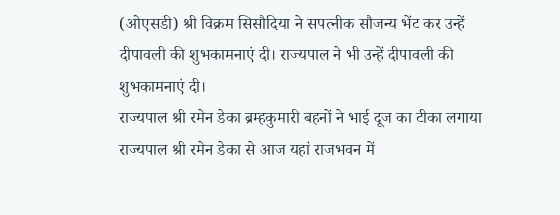(ओएसडी) श्री विक्रम सिसौदिया ने सपत्नीक सौजन्य भेंट कर उन्हें दीपावली की शुभकामनाएं दी। राज्यपाल ने भी उन्हें दीपावली की शुभकामनाएं दी।
राज्यपाल श्री रमेन डेका ब्रम्हकुमारी बहनों ने भाई दूज का टीका लगाया
राज्यपाल श्री रमेन डेका से आज यहां राजभवन में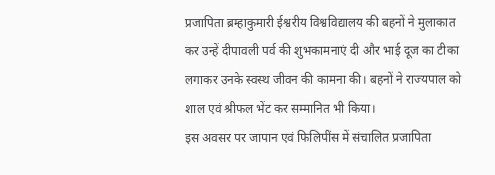प्रजापिता ब्रम्हाकुमारी ईश्वरीय विश्वविद्यालय की बहनों ने मुलाकात कर उन्हें दीपावली पर्व की शुभकामनाएं दी और भाई दूज का टीका लगाकर उनके स्वस्थ जीवन की कामना की। बहनों ने राज्यपाल को शाल एवं श्रीफल भेंट कर सम्मानित भी किया।
इस अवसर पर जापान एवं फिलिपींस में संचालित प्रजापिता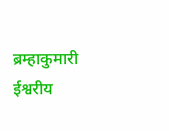ब्रम्हाकुमारी ईश्वरीय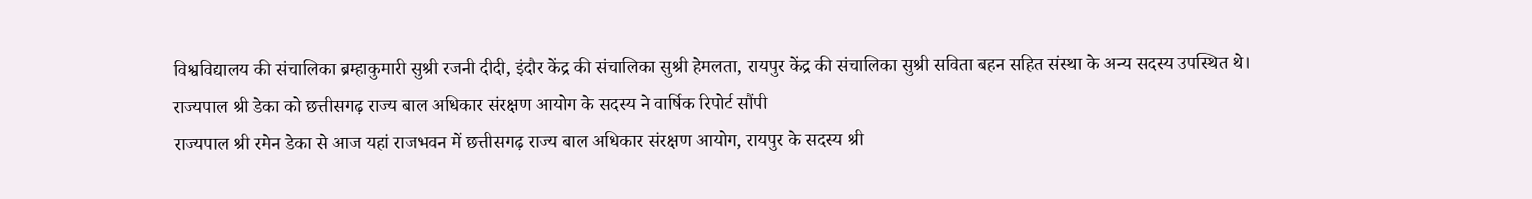विश्वविद्यालय की संचालिका ब्रम्हाकुमारी सुश्री रजनी दीदी, इंदौर केंद्र की संचालिका सुश्री हेमलता, रायपुर केंद्र की संचालिका सुश्री सविता बहन सहित संस्था के अन्य सदस्य उपस्थित थे।
राज्यपाल श्री डेका को छत्तीसगढ़ राज्य बाल अधिकार संरक्षण आयोग के सदस्य ने वार्षिक रिपोर्ट सौंपी
राज्यपाल श्री रमेन डेका से आज यहां राजभवन में छत्तीसगढ़ राज्य बाल अधिकार संरक्षण आयोग, रायपुर के सदस्य श्री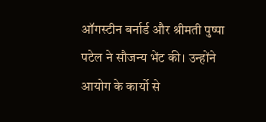ऑगस्टीन बर्नार्ड और श्रीमती पुष्पा पटेल ने सौजन्य भेंट की। उन्होंने आयोग के कार्यो से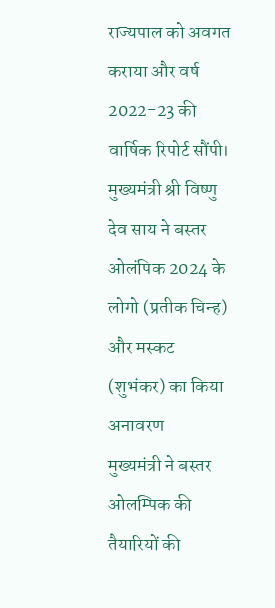राज्यपाल को अवगत कराया और वर्ष 2022-23 की वार्षिक रिपोर्ट सौंपी।
मुख्यमंत्री श्री विष्णु देव साय ने बस्तर ओलंपिक 2024 के लोगो (प्रतीक चिन्ह) और मस्कट (शुभंकर) का किया अनावरण
मुख्यमंत्री ने बस्तर ओलम्पिक की तैयारियों की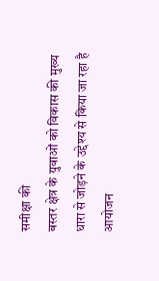समीक्षा की
बस्तर क्षेत्र के युवाओं को विकास की मुख्य धारा से जोड़ने के उद्देश्य से किया जा रहा है आयोजन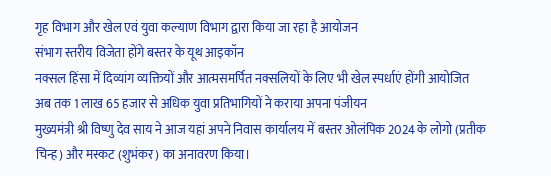गृह विभाग और खेल एवं युवा कल्याण विभाग द्वारा किया जा रहा है आयोजन
संभाग स्तरीय विजेता होंगे बस्तर के यूथ आइकॉन
नक्सल हिंसा में दिव्यांग व्यक्तियों और आत्मसमर्पित नक्सलियों के लिए भी खेल स्पर्धाएं होंगी आयोजित
अब तक 1 लाख 65 हजार से अधिक युवा प्रतिभागियों ने कराया अपना पंजीयन
मुख्यमंत्री श्री विष्णु देव साय ने आज यहां अपने निवास कार्यालय में बस्तर ओलंपिक 2024 के लोगो (प्रतीक चिन्ह) और मस्कट (शुभंकर) का अनावरण किया।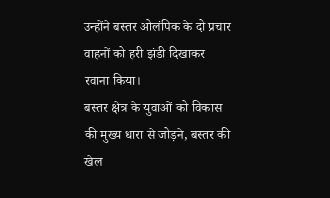उन्होंने बस्तर ओलंपिक के दो प्रचार वाहनों को हरी झंडी दिखाकर रवाना किया।
बस्तर क्षेत्र के युवाओं को विकास की मुख्य धारा से जोड़ने, बस्तर की खेल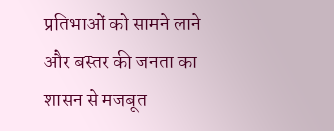प्रतिभाओं को सामने लाने और बस्तर की जनता का शासन से मजबूत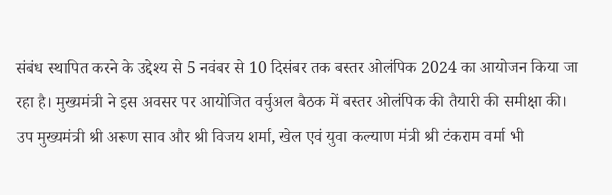संबंध स्थापित करने के उद्देश्य से 5 नवंबर से 10 दिसंबर तक बस्तर ओलंपिक 2024 का आयोजन किया जा रहा है। मुख्यमंत्री ने इस अवसर पर आयोजित वर्चुअल बैठक में बस्तर ओलंपिक की तैयारी की समीक्षा की। उप मुख्यमंत्री श्री अरूण साव और श्री विजय शर्मा, खेल एवं युवा कल्याण मंत्री श्री टंकराम वर्मा भी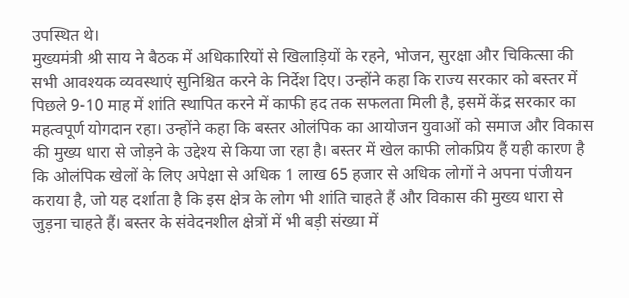उपस्थित थे।
मुख्यमंत्री श्री साय ने बैठक में अधिकारियों से खिलाड़ियों के रहने, भोजन, सुरक्षा और चिकित्सा की सभी आवश्यक व्यवस्थाएं सुनिश्चित करने के निर्देश दिए। उन्होंने कहा कि राज्य सरकार को बस्तर में पिछले 9-10 माह में शांति स्थापित करने में काफी हद तक सफलता मिली है, इसमें केंद्र सरकार का महत्वपूर्ण योगदान रहा। उन्होंने कहा कि बस्तर ओलंपिक का आयोजन युवाओं को समाज और विकास की मुख्य धारा से जोड़ने के उद्देश्य से किया जा रहा है। बस्तर में खेल काफी लोकप्रिय हैं यही कारण है कि ओलंपिक खेलों के लिए अपेक्षा से अधिक 1 लाख 65 हजार से अधिक लोगों ने अपना पंजीयन कराया है, जो यह दर्शाता है कि इस क्षेत्र के लोग भी शांति चाहते हैं और विकास की मुख्य धारा से जुड़ना चाहते हैं। बस्तर के संवेदनशील क्षेत्रों में भी बड़ी संख्या में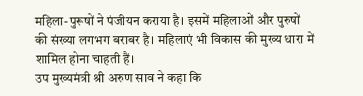महिला-पुरूषों ने पंजीयन कराया है। इसमें महिलाओं और पुरुषों की संख्या लगभग बराबर है। महिलाएं भी विकास की मुख्य धारा में शामिल होना चाहती हैं।
उप मुख्यमंत्री श्री अरुण साव ने कहा कि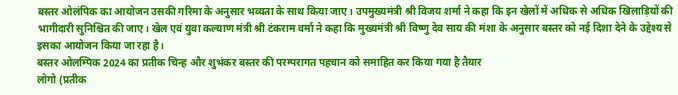बस्तर ओलंपिक का आयोजन उसकी गरिमा के अनुसार भव्यता के साथ किया जाए। उपमुख्यमंत्री श्री विजय शर्मा ने कहा कि इन खेलों में अधिक से अधिक खिलाड़ियों की भागीदारी सुनिश्चित की जाए। खेल एवं युवा कल्याण मंत्री श्री टंकराम वर्मा ने कहा कि मुख्यमंत्री श्री विष्णु देव साय की मंशा के अनुसार बस्तर को नई दिशा देने के उद्देश्य से इसका आयोजन किया जा रहा है।
बस्तर ओलम्पिक 2024 का प्रतीक चिन्ह और शुभंकर बस्तर की परम्परागत पहचान को समाहित कर किया गया है तैयार
लोगो (प्रतीक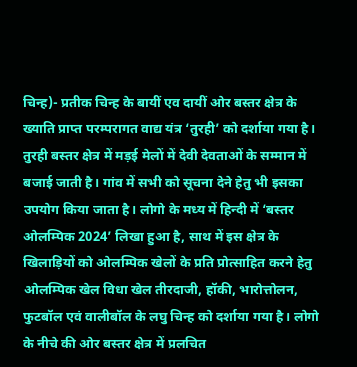चिन्ह)- प्रतीक चिन्ह के बायीं एव दायीं ओर बस्तर क्षेत्र के ख्याति प्राप्त परम्परागत वाद्य यंत्र ‘तुरही’ को दर्शाया गया है। तुरही बस्तर क्षेत्र में मड़ई मेलों में देवी देवताओं के सम्मान में बजाई जाती है। गांव में सभी को सूचना देने हेतु भी इसका उपयोग किया जाता है। लोगो के मध्य में हिन्दी में ‘बस्तर ओलम्पिक 2024’ लिखा हुआ है, साथ में इस क्षेत्र के खिलाड़ियों को ओलम्पिक खेलों के प्रति प्रोत्साहित करने हेतु ओलम्पिक खेल विधा खेल तीरदाजी, हॉकी, भारोत्तोलन, फुटबॉल एवं वालीबॉल के लघु चिन्ह को दर्शाया गया है। लोगो के नीचे की ओर बस्तर क्षेत्र में प्रलचित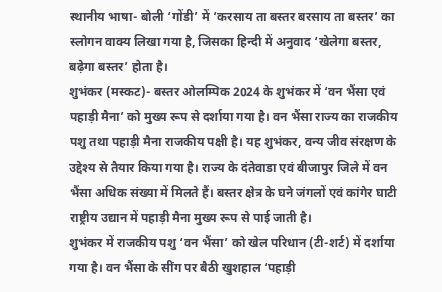स्थानीय भाषा- बोली ‘गोंडी’ में ‘करसाय ता बस्तर बरसाय ता बस्तर’ का स्लोगन वाक्य लिखा गया है, जिसका हिन्दी में अनुवाद ‘खेलेगा बस्तर, बढ़ेगा बस्तर’ होता है।
शुभंकर (मस्कट)- बस्तर ओलम्पिक 2024 के शुभंकर में ‘वन भैंसा एवं पहाड़ी मैना’ को मुख्य रूप से दर्शाया गया है। वन भैंसा राज्य का राजकीय पशु तथा पहाड़ी मैना राजकीय पक्षी है। यह शुभंकर, वन्य जीव संरक्षण के उद्देश्य से तैयार किया गया है। राज्य के दंतेवाडा एवं बीजापुर जिले में वन भैंसा अधिक संख्या में मिलते हैं। बस्तर क्षेत्र के घने जंगलों एवं कांगेर घाटी राष्ट्रीय उद्यान में पहाड़ी मैना मुख्य रूप से पाई जाती है।
शुभंकर में राजकीय पशु ‘वन भैंसा’ को खेल परिधान (टी-शर्ट) में दर्शाया गया है। वन भैंसा के सींग पर बैठी खुशहाल ‘पहाड़ी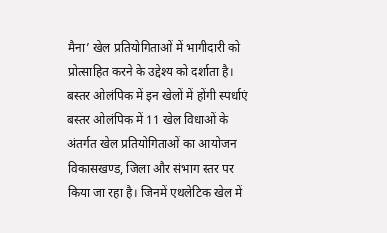मैना’ खेल प्रतियोगिताओं में भागीदारी को प्रोत्साहित करने के उद्देश्य को दर्शाता है।
बस्तर ओलंपिक में इन खेलों में होंगी स्पर्धाएं
बस्तर ओलंपिक में 11 खेल विधाओं के अंतर्गत खेल प्रतियोगिताओं का आयोजन विकासखण्ड, जिला और संभाग स्तर पर किया जा रहा है। जिनमें एथलेटिक खेल में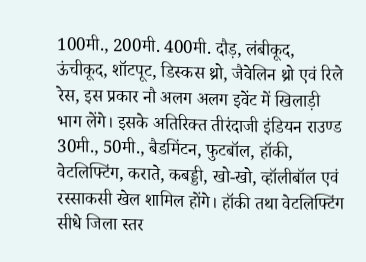100मी., 200मी. 400मी. दौड़, लंबीकूद, ऊंचीकूद, शॉटपूट, डिस्कस थ्रो, जैवेलिन थ्रो एवं रिले रेस, इस प्रकार नौ अलग अलग इवेंट में खिलाड़ी भाग लेंगे। इसके अतिरिक्त तीरंदाजी इंडियन राउण्ड 30मी., 50मी., बैडमिंटन, फुटबॉल, हॉकी, वेटलिफ्टिंग, कराते, कबड्डी, खो-खो, व्हॉलीबॉल एवं रस्साकसी खेल शामिल होंगे। हॉकी तथा वेटलिफ्टिंग सीधे जिला स्तर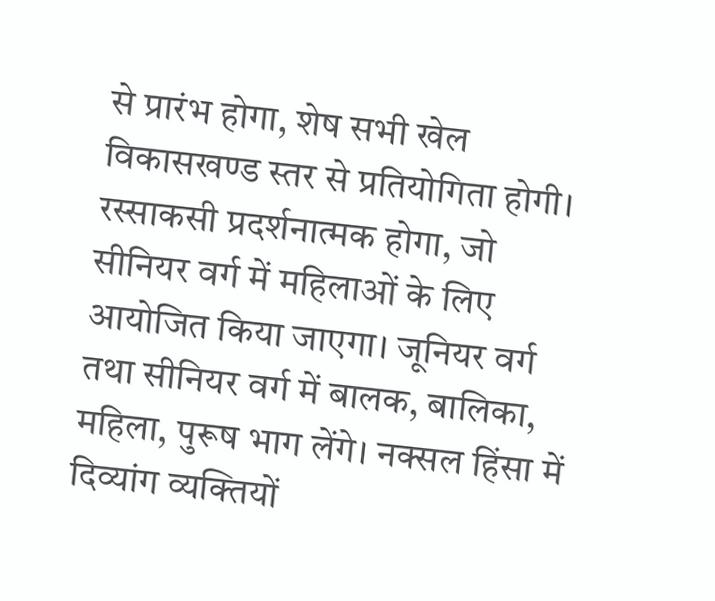से प्रारंभ होगा, शेष सभी खेल विकासखण्ड स्तर से प्रतियोगिता होगी। रस्साकसी प्रदर्शनात्मक होगा, जो सीनियर वर्ग में महिलाओं के लिए आयोजित किया जाएगा। जूनियर वर्ग तथा सीनियर वर्ग में बालक, बालिका, महिला, पुरूष भाग लेंगे। नक्सल हिंसा में दिव्यांग व्यक्तियों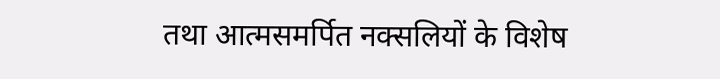तथा आत्मसमर्पित नक्सलियों के विशेष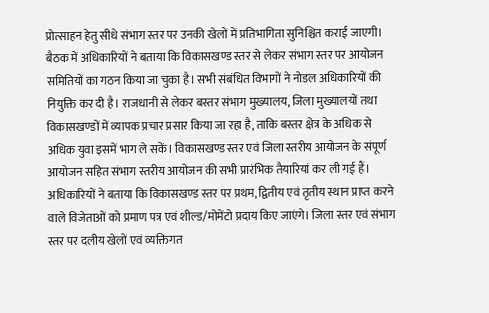प्रोत्साहन हेतु सीधे संभाग स्तर पर उनकी खेलों में प्रतिभागिता सुनिश्चित कराई जाएगी।
बैठक में अधिकारियों ने बताया कि विकासखण्ड स्तर से लेकर संभाग स्तर पर आयोजन समितियों का गठन किया जा चुका है। सभी संबंधित विभागों ने नोडल अधिकारियों की नियुक्ति कर दी है। राजधानी से लेकर बस्तर संभाग मुख्यालय, जिला मुख्यालयों तथा विकासखण्डों में व्यापक प्रचार प्रसार किया जा रहा है, ताकि बस्तर क्षेत्र के अधिक से अधिक युवा इसमें भाग ले सकें। विकासखण्ड स्तर एवं जिला स्तरीय आयोजन के संपूर्ण आयोजन सहित संभाग स्तरीय आयोजन की सभी प्रारंभिक तैयारियां कर ली गई हैं।
अधिकारियों ने बताया कि विकासखण्ड स्तर पर प्रथम, द्वितीय एवं तृतीय स्थान प्राप्त करने वाले विजेताओं को प्रमाण पत्र एवं शील्ड/मोमेंटो प्रदाय किए जाएंगे। जिला स्तर एवं संभाग स्तर पर दलीय खेलों एवं व्यक्तिगत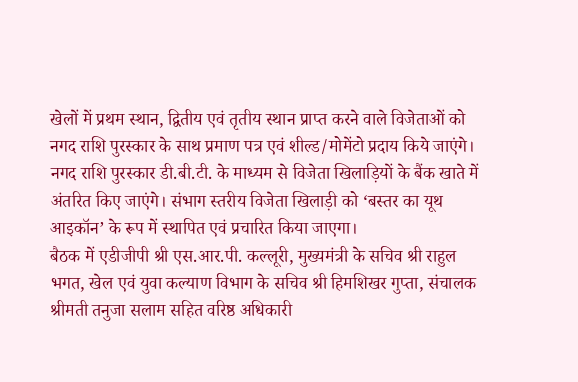खेलों में प्रथम स्थान, द्वितीय एवं तृतीय स्थान प्राप्त करने वाले विजेताओं को नगद राशि पुरस्कार के साथ प्रमाण पत्र एवं शील्ड/मोमेंटो प्रदाय किये जाएंगे। नगद राशि पुरस्कार डी.बी.टी. के माध्यम से विजेता खिलाड़ियों के बैंक खाते में अंतरित किए जाएंगे। संभाग स्तरीय विजेता खिलाड़ी को ‘बस्तर का यूथ आइकॉन’ के रूप में स्थापित एवं प्रचारित किया जाएगा।
बैठक में एडीजीपी श्री एस.आर.पी. कल्लूरी, मुख्यमंत्री के सचिव श्री राहुल भगत, खेल एवं युवा कल्याण विभाग के सचिव श्री हिमशिखर गुप्ता, संचालक श्रीमती तनुजा सलाम सहित वरिष्ठ अधिकारी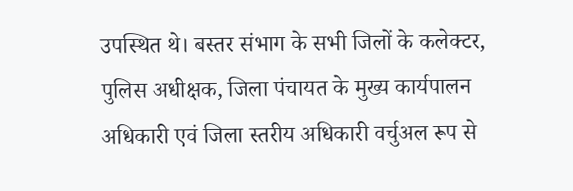उपस्थित थे। बस्तर संभाग के सभी जिलों के कलेक्टर, पुलिस अधीक्षक, जिला पंचायत के मुख्य कार्यपालन अधिकारी एवं जिला स्तरीय अधिकारी वर्चुअल रूप से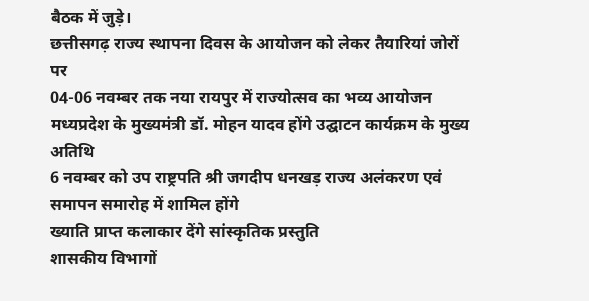बैठक में जुड़े।
छत्तीसगढ़ राज्य स्थापना दिवस के आयोजन को लेकर तैयारियां जोरों पर
04-06 नवम्बर तक नया रायपुर में राज्योत्सव का भव्य आयोजन
मध्यप्रदेश के मुख्यमंत्री डॉ. मोहन यादव होंगे उद्घाटन कार्यक्रम के मुख्य अतिथि
6 नवम्बर को उप राष्ट्रपति श्री जगदीप धनखड़ राज्य अलंकरण एवं समापन समारोह में शामिल होंगे
ख्याति प्राप्त कलाकार देंगे सांस्कृतिक प्रस्तुति
शासकीय विभागों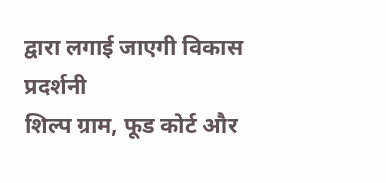द्वारा लगाई जाएगी विकास प्रदर्शनी
शिल्प ग्राम, फूड कोर्ट और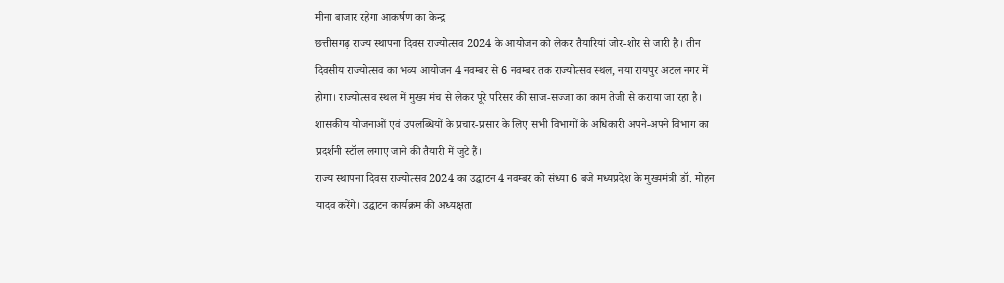मीना बाजार रहेगा आकर्षण का केन्द्र
छत्तीसगढ़ राज्य स्थापना दिवस राज्योत्सव 2024 के आयोजन को लेकर तैयारियां जोर-शोर से जारी है। तीन दिवसीय राज्योत्सव का भव्य आयोजन 4 नवम्बर से 6 नवम्बर तक राज्योत्सव स्थल, नया रायपुर अटल नगर में होगा। राज्योत्सव स्थल में मुख्य मंच से लेकर पूरे परिसर की साज-सज्जा का काम तेजी से कराया जा रहा है। शासकीय योजनाओं एवं उपलब्धियों के प्रचार-प्रसार के लिए सभी विभागों के अधिकारी अपने-अपने विभाग का प्रदर्शनी स्टॉल लगाए जाने की तैयारी में जुटे हैं।
राज्य स्थापना दिवस राज्योत्सव 2024 का उद्घाटन 4 नवम्बर को संध्या 6 बजे मध्यप्रदेश के मुख्यमंत्री डॉ. मोहन यादव करेंगे। उद्घाटन कार्यक्रम की अध्यक्षता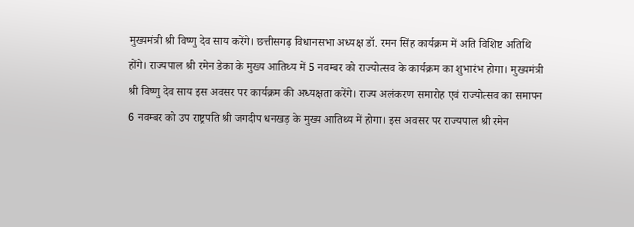मुख्यमंत्री श्री विष्णु देव साय करेंगे। छत्तीसगढ़ विधानसभा अध्यक्ष डॉ. रमन सिंह कार्यक्रम में अति विशिष्ट अतिथि होंगे। राज्यपाल श्री रमेन डेका के मुख्य आतिथ्य में 5 नवम्बर को राज्योत्सव के कार्यक्रम का शुभारंभ होगा। मुख्यमंत्री श्री विष्णु देव साय इस अवसर पर कार्यक्रम की अध्यक्षता करेंगे। राज्य अलंकरण समारोह एवं राज्योत्सव का समापन 6 नवम्बर को उप राष्ट्रपति श्री जगदीप धनखड़ के मुख्य आतिथ्य में होगा। इस अवसर पर राज्यपाल श्री रमेन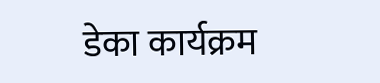डेका कार्यक्रम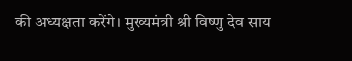की अध्यक्षता करेंगे। मुख्यमंत्री श्री विष्णु देव साय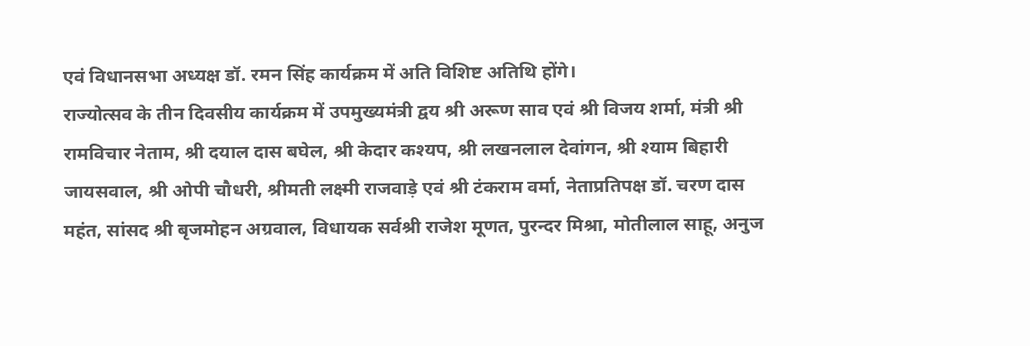एवं विधानसभा अध्यक्ष डॉ. रमन सिंह कार्यक्रम में अति विशिष्ट अतिथि होंगे।
राज्योत्सव के तीन दिवसीय कार्यक्रम में उपमुख्यमंत्री द्वय श्री अरूण साव एवं श्री विजय शर्मा, मंत्री श्री रामविचार नेताम, श्री दयाल दास बघेल, श्री केदार कश्यप, श्री लखनलाल देवांगन, श्री श्याम बिहारी जायसवाल, श्री ओपी चौधरी, श्रीमती लक्ष्मी राजवाड़े एवं श्री टंकराम वर्मा, नेताप्रतिपक्ष डॉ. चरण दास महंत, सांसद श्री बृजमोहन अग्रवाल, विधायक सर्वश्री राजेश मूणत, पुरन्दर मिश्रा, मोतीलाल साहू, अनुज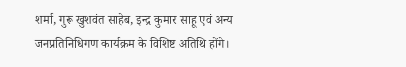शर्मा, गुरू खुशवंत साहेब, इन्द्र कुमार साहू एवं अन्य जनप्रतिनिधिगण कार्यक्रम के विशिष्ट अतिथि होंगे।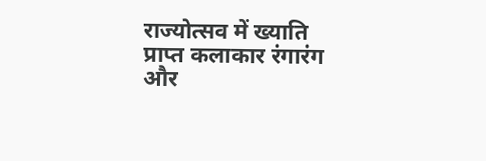राज्योत्सव में ख्याति प्राप्त कलाकार रंगारंग और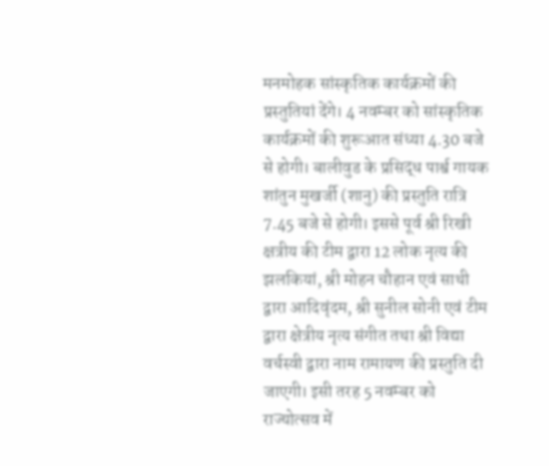मनमोहक सांस्कृतिक कार्यक्रमों की प्रस्तुतियां देंगे। 4 नवम्बर को सांस्कृतिक कार्यक्रमों की शुरूआत संध्या 4.30 बजे से होगी। बालीवुड के प्रसिद्ध पार्श्व गायक शांतुन मुखर्जी (शानु) की प्रस्तुति रात्रि 7.45 बजे से होगी। इससे पूर्व श्री रिखी क्षत्रीय की टीम द्वारा 12 लोक नृत्य की झलकियां, श्री मोहन चौहान एवं साथी द्वारा आदिवृंदम, श्री सुनील सोनी एवं टीम द्वारा क्षेत्रीय नृत्य संगीत तथा श्री विद्या वर्चस्वी द्वारा नाम रामायण की प्रस्तुति दी जाएगी। इसी तरह 5 नवम्बर को राज्योत्सव में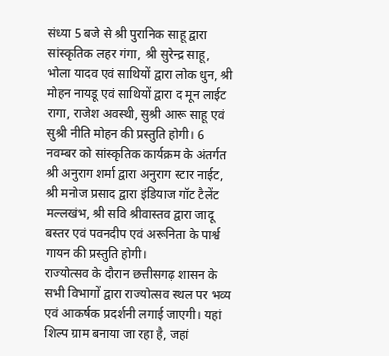संध्या 5 बजे से श्री पुरानिक साहू द्वारा सांस्कृतिक लहर गंगा, श्री सुरेन्द्र साहू, भोला यादव एवं साथियों द्वारा लोक धुन, श्री मोहन नायडू एवं साथियों द्वारा द मून लाईट रागा, राजेश अवस्थी, सुश्री आरू साहू एवं सुश्री नीति मोहन की प्रस्तुति होगी। 6 नवम्बर को सांस्कृतिक कार्यक्रम के अंतर्गत श्री अनुराग शर्मा द्वारा अनुराग स्टार नाईट, श्री मनोज प्रसाद द्वारा इंडियाज गॉट टैलेंट मल्लखंभ, श्री सवि श्रीवास्तव द्वारा जादू बस्तर एवं पवनदीप एवं अरूनिता के पार्श्व गायन की प्रस्तुति होगी।
राज्योत्सव के दौरान छत्तीसगढ़ शासन के सभी विभागों द्वारा राज्योत्सव स्थल पर भव्य एवं आकर्षक प्रदर्शनी लगाई जाएगी। यहां शिल्प ग्राम बनाया जा रहा है, जहां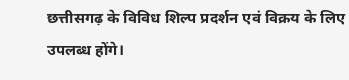छत्तीसगढ़ के विविध शिल्प प्रदर्शन एवं विक्रय के लिए उपलब्ध होंगे।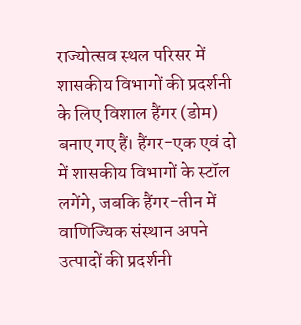राज्योत्सव स्थल परिसर में शासकीय विभागों की प्रदर्शनी के लिए विशाल हैंगर (डोम) बनाए गए हैं। हैंगर-एक एवं दो में शासकीय विभागों के स्टॉल लगेंगे, जबकि हैंगर-तीन में वाणिज्यिक संस्थान अपने उत्पादों की प्रदर्शनी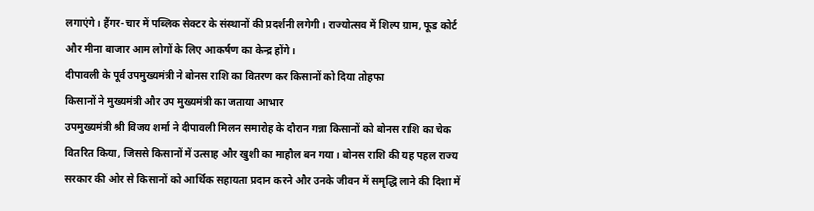लगाएंगे। हैंगर-चार में पब्लिक सेक्टर के संस्थानों की प्रदर्शनी लगेगी। राज्योत्सव में शिल्प ग्राम, फूड कोर्ट और मीना बाजार आम लोगों के लिए आकर्षण का केन्द्र होंगे।
दीपावली के पूर्व उपमुख्यमंत्री ने बोनस राशि का वितरण कर किसानों को दिया तोहफा
किसानों ने मुख्यमंत्री और उप मुख्यमंत्री का जताया आभार
उपमुख्यमंत्री श्री विजय शर्मा ने दीपावली मिलन समारोह के दौरान गन्ना किसानों को बोनस राशि का चेक वितरित किया, जिससे किसानों में उत्साह और खुशी का माहौल बन गया। बोनस राशि की यह पहल राज्य सरकार की ओर से किसानों को आर्थिक सहायता प्रदान करने और उनके जीवन में समृद्धि लाने की दिशा में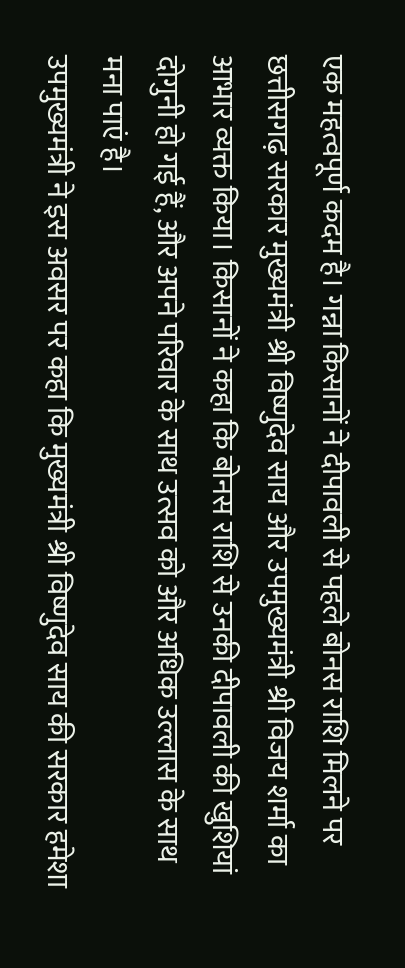एक महत्वपूर्ण कदम है। गन्ना किसानों ने दीपावली से पहले बोनस राशि मिलने पर छत्तीसगढ़ सरकार मुख्यमंत्री श्री विष्णुदेव साय और उपमुख्यमंत्री श्री विजय शर्मा का आभार व्यक्त किया। किसानों ने कहा कि बोनस राशि से उनकी दीपावली की खुशियां दोगुनी हो गई हैं, और अपने परिवार के साथ उत्सव को और अधिक उल्लास के साथ मना पाएं है।
उपमुख्यमंत्री ने इस अवसर पर कहा कि मुख्यमंत्री श्री विष्णुदेव साय की सरकार हमेशा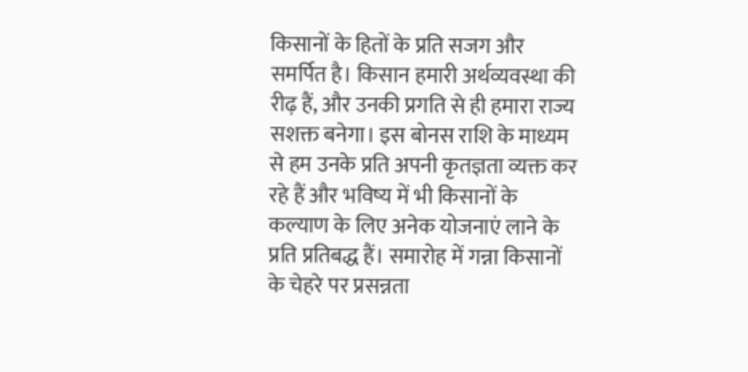किसानों के हितों के प्रति सजग और समर्पित है। किसान हमारी अर्थव्यवस्था की रीढ़ हैं, और उनकी प्रगति से ही हमारा राज्य सशक्त बनेगा। इस बोनस राशि के माध्यम से हम उनके प्रति अपनी कृतज्ञता व्यक्त कर रहे हैं और भविष्य में भी किसानों के कल्याण के लिए अनेक योजनाएं लाने के प्रति प्रतिबद्ध हैं। समारोह में गन्ना किसानों के चेहरे पर प्रसन्नता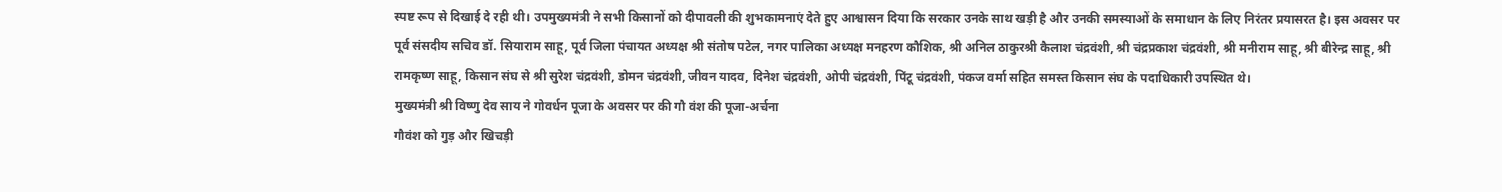स्पष्ट रूप से दिखाई दे रही थी। उपमुख्यमंत्री ने सभी किसानों को दीपावली की शुभकामनाएं देते हुए आश्वासन दिया कि सरकार उनके साथ खड़ी है और उनकी समस्याओं के समाधान के लिए निरंतर प्रयासरत है। इस अवसर पर पूर्व संसदीय सचिव डॉ. सियाराम साहू, पूर्व जिला पंचायत अध्यक्ष श्री संतोष पटेल, नगर पालिका अध्यक्ष मनहरण कौशिक, श्री अनिल ठाकुरश्री कैलाश चंद्रवंशी, श्री चंद्रप्रकाश चंद्रवंशी, श्री मनीराम साहू, श्री बीरेन्द्र साहू, श्री रामकृष्ण साहू, किसान संघ से श्री सुरेश चंद्रवंशी, डोमन चंद्रवंशी, जीवन यादव, दिनेश चंद्रवंशी, ओपी चंद्रवंशी, पिंटू चंद्रवंशी, पंकज वर्मा सहित समस्त किसान संघ के पदाधिकारी उपस्थित थे।
मुख्यमंत्री श्री विष्णु देव साय ने गोवर्धन पूजा के अवसर पर की गौ वंश की पूजा-अर्चना
गौवंश को गुड़ और खिचड़ी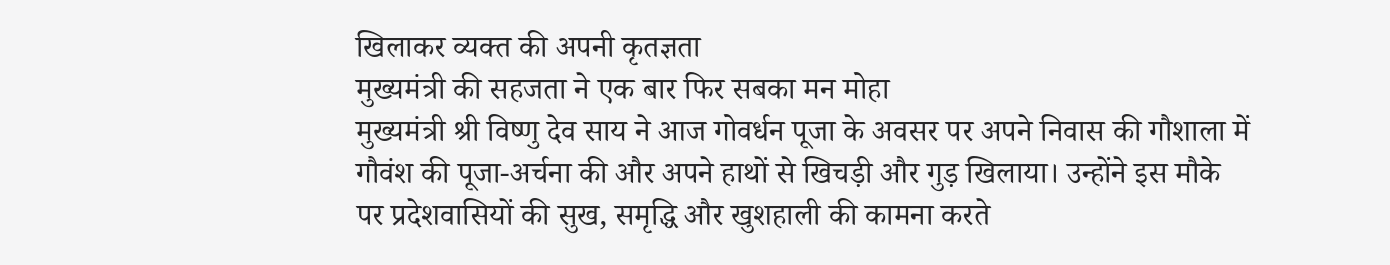खिलाकर व्यक्त की अपनी कृतज्ञता
मुख्यमंत्री की सहजता ने एक बार फिर सबका मन मोहा
मुख्यमंत्री श्री विष्णु देव साय ने आज गोवर्धन पूजा के अवसर पर अपने निवास की गौशाला में गौवंश की पूजा-अर्चना की और अपने हाथों से खिचड़ी और गुड़ खिलाया। उन्होंने इस मौके पर प्रदेशवासियों की सुख, समृद्धि और खुशहाली की कामना करते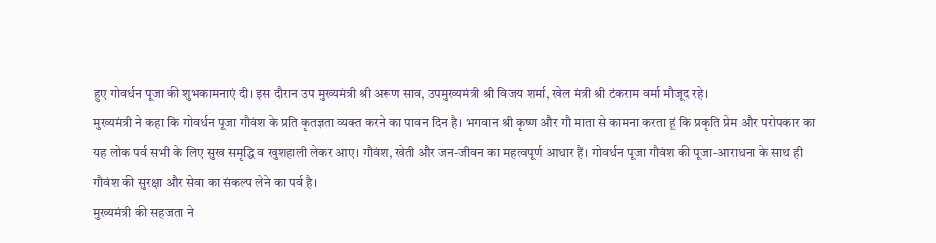हुए गोवर्धन पूजा की शुभकामनाएं दी। इस दौरान उप मुख्यमंत्री श्री अरूण साव, उपमुख्यमंत्री श्री विजय शर्मा, खेल मंत्री श्री टंकराम वर्मा मौजूद रहे।
मुख्यमंत्री ने कहा कि गोवर्धन पूजा गौवंश के प्रति कृतज्ञता व्यक्त करने का पावन दिन है। भगवान श्री कृष्ण और गौ माता से कामना करता हूं कि प्रकृति प्रेम और परोपकार का यह लोक पर्व सभी के लिए सुख समृद्धि व खुशहाली लेकर आए। गौवंश, खेती और जन-जीवन का महत्वपूर्ण आधार हैं। गोवर्धन पूजा गौवंश की पूजा-आराधना के साथ ही गौवंश की सुरक्षा और सेवा का संकल्प लेने का पर्व है।
मुख्यमंत्री की सहजता ने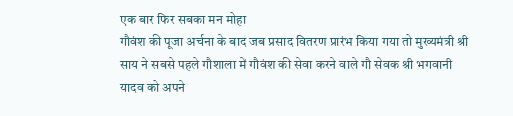एक बार फिर सबका मन मोहा
गौवंश की पूजा अर्चना के बाद जब प्रसाद वितरण प्रारंभ किया गया तो मुख्यमंत्री श्री साय ने सबसे पहले गौशाला में गौवंश की सेवा करने वाले गौ सेवक श्री भगवानी यादव को अपने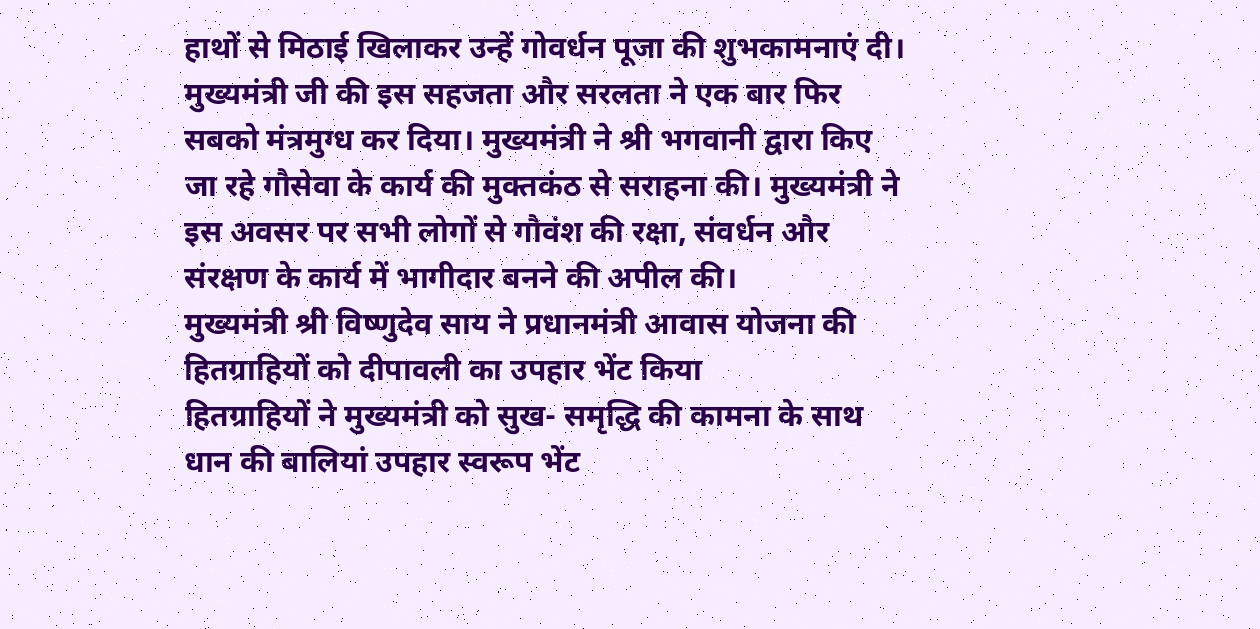हाथों से मिठाई खिलाकर उन्हें गोवर्धन पूजा की शुभकामनाएं दी। मुख्यमंत्री जी की इस सहजता और सरलता ने एक बार फिर सबको मंत्रमुग्ध कर दिया। मुख्यमंत्री ने श्री भगवानी द्वारा किए जा रहे गौसेवा के कार्य की मुक्तकंठ से सराहना की। मुख्यमंत्री ने इस अवसर पर सभी लोगों से गौवंश की रक्षा, संवर्धन और संरक्षण के कार्य में भागीदार बनने की अपील की।
मुख्यमंत्री श्री विष्णुदेव साय ने प्रधानमंत्री आवास योजना की हितग्राहियों को दीपावली का उपहार भेंट किया
हितग्राहियों ने मुख्यमंत्री को सुख- समृद्धि की कामना के साथ धान की बालियां उपहार स्वरूप भेंट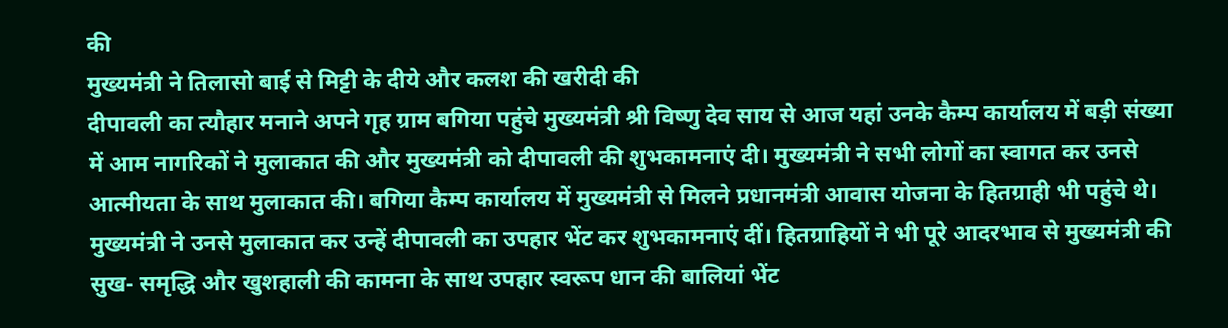की
मुख्यमंत्री ने तिलासो बाई से मिट्टी के दीये और कलश की खरीदी की
दीपावली का त्यौहार मनाने अपने गृह ग्राम बगिया पहुंचे मुख्यमंत्री श्री विष्णु देव साय से आज यहां उनके कैम्प कार्यालय में बड़ी संख्या में आम नागरिकों ने मुलाकात की और मुख्यमंत्री को दीपावली की शुभकामनाएं दी। मुख्यमंत्री ने सभी लोगों का स्वागत कर उनसे आत्मीयता के साथ मुलाकात की। बगिया कैम्प कार्यालय में मुख्यमंत्री से मिलने प्रधानमंत्री आवास योजना के हितग्राही भी पहुंचे थे। मुख्यमंत्री ने उनसे मुलाकात कर उन्हें दीपावली का उपहार भेंट कर शुभकामनाएं दीं। हितग्राहियों ने भी पूरे आदरभाव से मुख्यमंत्री की सुख- समृद्धि और खुशहाली की कामना के साथ उपहार स्वरूप धान की बालियां भेंट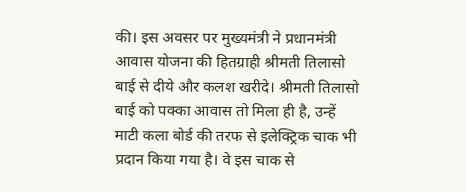की। इस अवसर पर मुख्यमंत्री ने प्रधानमंत्री आवास योजना की हितग्राही श्रीमती तिलासो बाई से दीये और कलश खरीदे। श्रीमती तिलासो बाई को पक्का आवास तो मिला ही है, उन्हें माटी कला बोर्ड की तरफ से इलेक्ट्रिक चाक भी प्रदान किया गया है। वे इस चाक से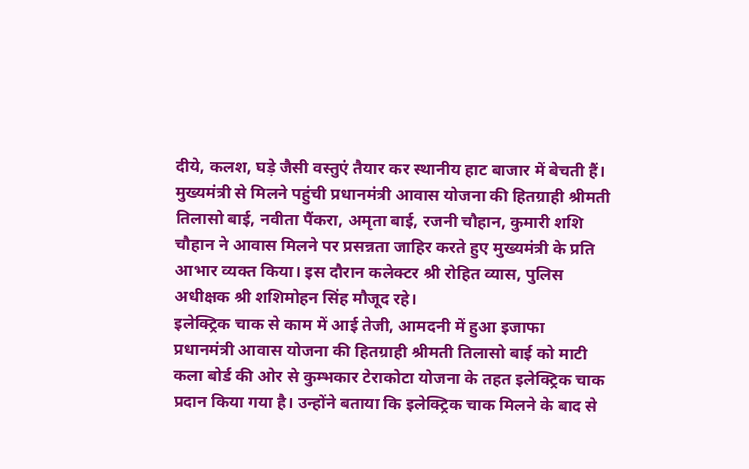दीये, कलश, घड़े जैसी वस्तुएं तैयार कर स्थानीय हाट बाजार में बेचती हैं।
मुख्यमंत्री से मिलने पहुंची प्रधानमंत्री आवास योजना की हितग्राही श्रीमती तिलासो बाई, नवीता पैंकरा, अमृता बाई, रजनी चौहान, कुमारी शशि चौहान ने आवास मिलने पर प्रसन्नता जाहिर करते हुए मुख्यमंत्री के प्रति आभार व्यक्त किया। इस दौरान कलेक्टर श्री रोहित व्यास, पुलिस अधीक्षक श्री शशिमोहन सिंह मौजूद रहे।
इलेक्ट्रिक चाक से काम में आई तेजी, आमदनी में हुआ इजाफा
प्रधानमंत्री आवास योजना की हितग्राही श्रीमती तिलासो बाई को माटी कला बोर्ड की ओर से कुम्भकार टेराकोटा योजना के तहत इलेक्ट्रिक चाक प्रदान किया गया है। उन्होंने बताया कि इलेक्ट्रिक चाक मिलने के बाद से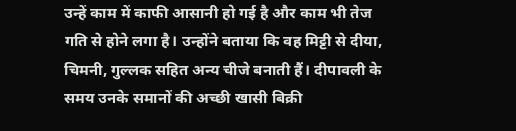उन्हें काम में काफी आसानी हो गई है और काम भी तेज गति से होने लगा है। उन्होंने बताया कि वह मिट्टी से दीया, चिमनी, गुल्लक सहित अन्य चीजे बनाती हैं। दीपावली के समय उनके समानों की अच्छी खासी बिक्री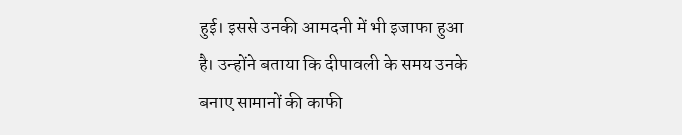हुई। इससे उनकी आमदनी में भी इजाफा हुआ है। उन्होंने बताया कि दीपावली के समय उनके बनाए सामानों की काफी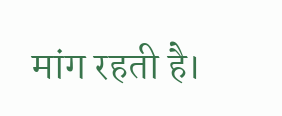मांग रहती है।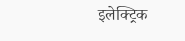इलेक्ट्रिक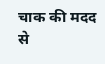चाक की मदद से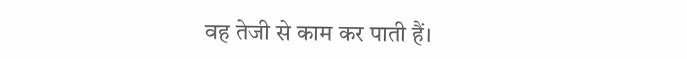वह तेजी से काम कर पाती हैं।